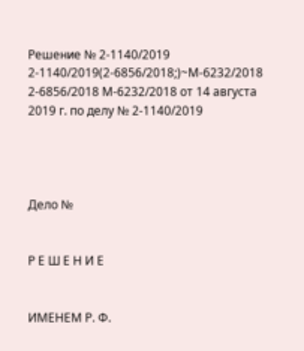Решение № 2-1140/2019 2-1140/2019(2-6856/2018;)~М-6232/2018 2-6856/2018 М-6232/2018 от 14 августа 2019 г. по делу № 2-1140/2019




Дело №


Р Е Ш Е Н И Е


ИМЕНЕМ Р. Ф.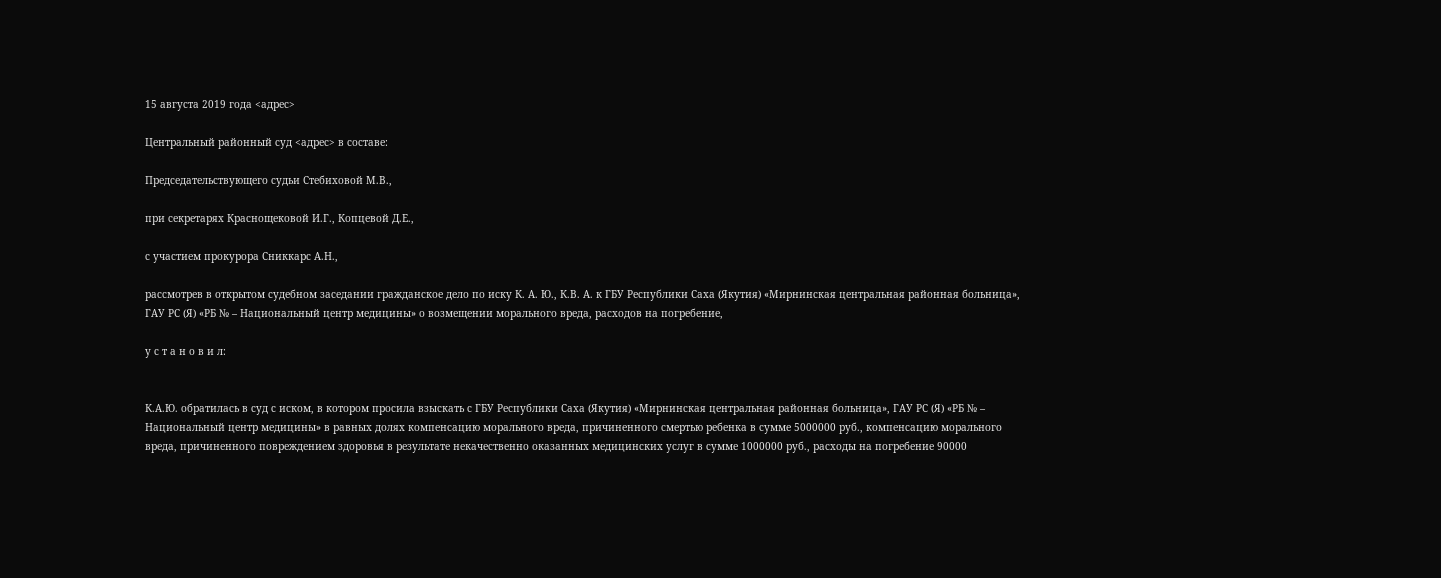15 августа 2019 года <адрес>

Центральный районный суд <адрес> в составе:

Председательствующего судьи Стебиховой М.В.,

при секретарях Краснощековой И.Г., Копцевой Д.Е.,

с участием прокурора Сниккарс А.Н.,

рассмотрев в открытом судебном заседании гражданское дело по иску К. А. Ю., К.В. А. к ГБУ Республики Саха (Якутия) «Мирнинская центральная районная больница», ГАУ РС (Я) «РБ № – Национальный центр медицины» о возмещении морального вреда, расходов на погребение,

у с т а н о в и л:


К.А.Ю. обратилась в суд с иском, в котором просила взыскать с ГБУ Республики Саха (Якутия) «Мирнинская центральная районная больница», ГАУ РС (Я) «РБ № – Национальный центр медицины» в равных долях компенсацию морального вреда, причиненного смертью ребенка в сумме 5000000 руб., компенсацию морального вреда, причиненного повреждением здоровья в результате некачественно оказанных медицинских услуг в сумме 1000000 руб., расходы на погребение 90000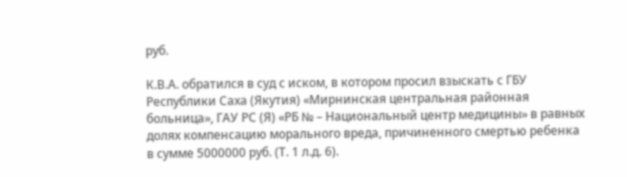руб.

К.В.А. обратился в суд с иском, в котором просил взыскать с ГБУ Республики Саха (Якутия) «Мирнинская центральная районная больница», ГАУ РС (Я) «РБ № – Национальный центр медицины» в равных долях компенсацию морального вреда, причиненного смертью ребенка в сумме 5000000 руб. (Т. 1 л.д. 6).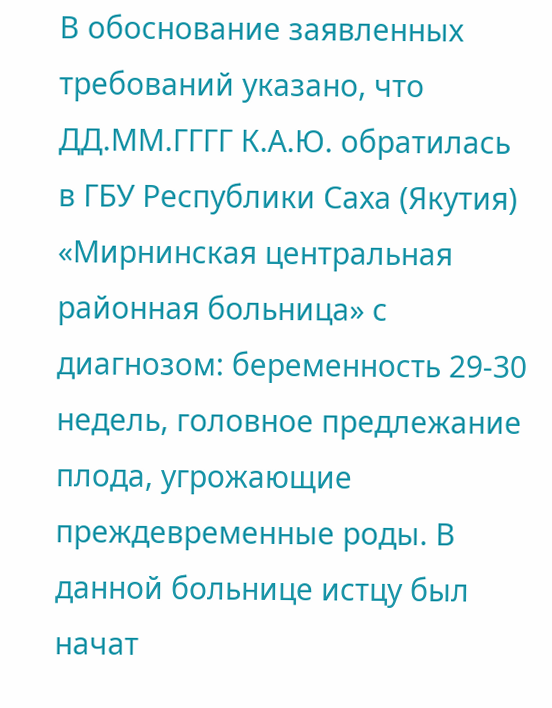В обоснование заявленных требований указано, что ДД.ММ.ГГГГ К.А.Ю. обратилась в ГБУ Республики Саха (Якутия) «Мирнинская центральная районная больница» с диагнозом: беременность 29-30 недель, головное предлежание плода, угрожающие преждевременные роды. В данной больнице истцу был начат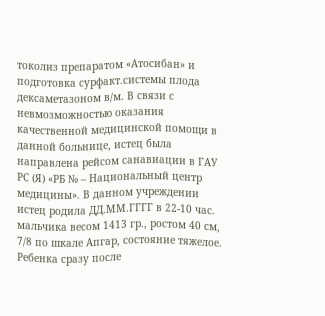токолиз препаратом «Атосибан» и подготовка сурфакт.системы плода дексаметазоном в/м. В связи с невмозможностью оказания качественной медицинской помощи в данной больнице, истец была направлена рейсом санавиации в ГАУ РС (Я) «РБ № – Национальный центр медицины». В данном учреждении истец родила ДД.ММ.ГГГГ в 22-10 час. мальчика весом 1413 гр., ростом 40 см, 7/8 по шкале Апгар, состояние тяжелое. Ребенка сразу после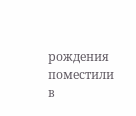рождения поместили в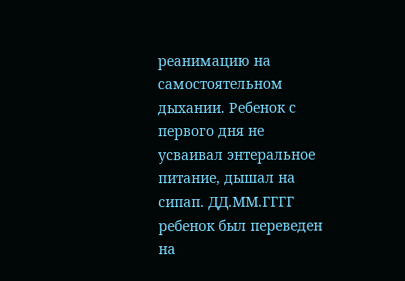реанимацию на самостоятельном дыхании. Ребенок с первого дня не усваивал энтеральное питание, дышал на сипап. ДД.ММ.ГГГГ ребенок был переведен на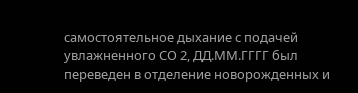самостоятельное дыхание с подачей увлажненного СО 2, ДД.ММ.ГГГГ был переведен в отделение новорожденных и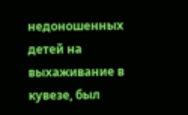недоношенных детей на выхаживание в кувезе, был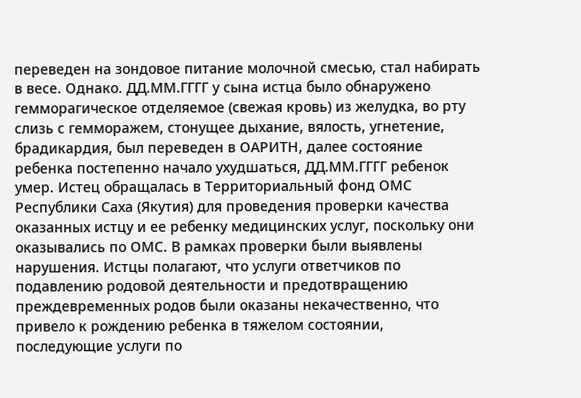переведен на зондовое питание молочной смесью, стал набирать в весе. Однако. ДД.ММ.ГГГГ у сына истца было обнаружено гемморагическое отделяемое (свежая кровь) из желудка, во рту слизь с гемморажем, стонущее дыхание, вялость, угнетение, брадикардия, был переведен в ОАРИТН, далее состояние ребенка постепенно начало ухудшаться, ДД.ММ.ГГГГ ребенок умер. Истец обращалась в Территориальный фонд ОМС Республики Саха (Якутия) для проведения проверки качества оказанных истцу и ее ребенку медицинских услуг, поскольку они оказывались по ОМС. В рамках проверки были выявлены нарушения. Истцы полагают, что услуги ответчиков по подавлению родовой деятельности и предотвращению преждевременных родов были оказаны некачественно, что привело к рождению ребенка в тяжелом состоянии, последующие услуги по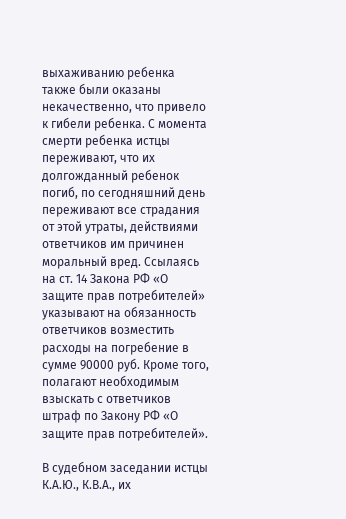выхаживанию ребенка также были оказаны некачественно, что привело к гибели ребенка. С момента смерти ребенка истцы переживают, что их долгожданный ребенок погиб, по сегодняшний день переживают все страдания от этой утраты, действиями ответчиков им причинен моральный вред. Ссылаясь на ст. 14 Закона РФ «О защите прав потребителей» указывают на обязанность ответчиков возместить расходы на погребение в сумме 90000 руб. Кроме того, полагают необходимым взыскать с ответчиков штраф по Закону РФ «О защите прав потребителей».

В судебном заседании истцы К.А.Ю., К.В.А., их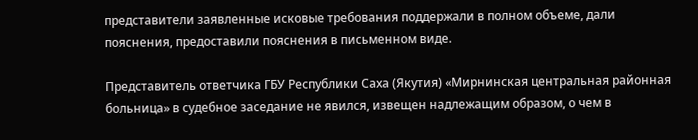представители заявленные исковые требования поддержали в полном объеме, дали пояснения, предоставили пояснения в письменном виде.

Представитель ответчика ГБУ Республики Саха (Якутия) «Мирнинская центральная районная больница» в судебное заседание не явился, извещен надлежащим образом, о чем в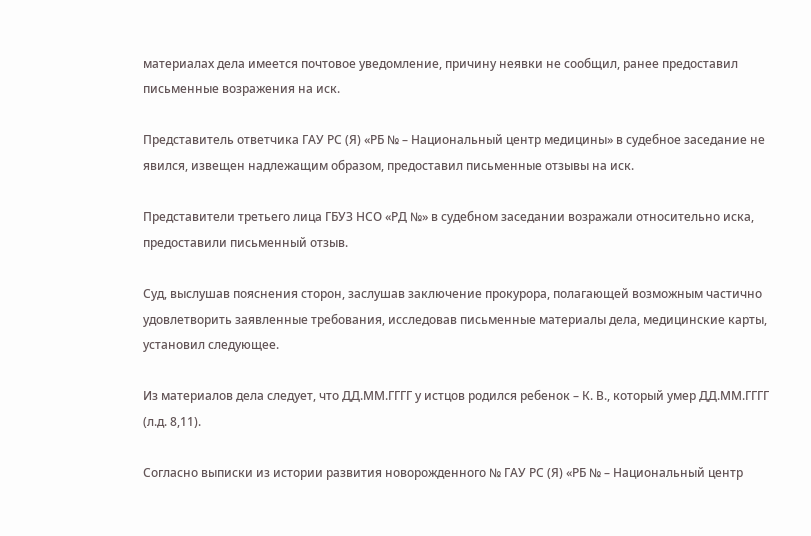материалах дела имеется почтовое уведомление, причину неявки не сообщил, ранее предоставил письменные возражения на иск.

Представитель ответчика ГАУ РС (Я) «РБ № – Национальный центр медицины» в судебное заседание не явился, извещен надлежащим образом, предоставил письменные отзывы на иск.

Представители третьего лица ГБУЗ НСО «РД №» в судебном заседании возражали относительно иска, предоставили письменный отзыв.

Суд, выслушав пояснения сторон, заслушав заключение прокурора, полагающей возможным частично удовлетворить заявленные требования, исследовав письменные материалы дела, медицинские карты, установил следующее.

Из материалов дела следует, что ДД.ММ.ГГГГ у истцов родился ребенок – К. В., который умер ДД.ММ.ГГГГ (л.д. 8,11).

Согласно выписки из истории развития новорожденного № ГАУ РС (Я) «РБ № – Национальный центр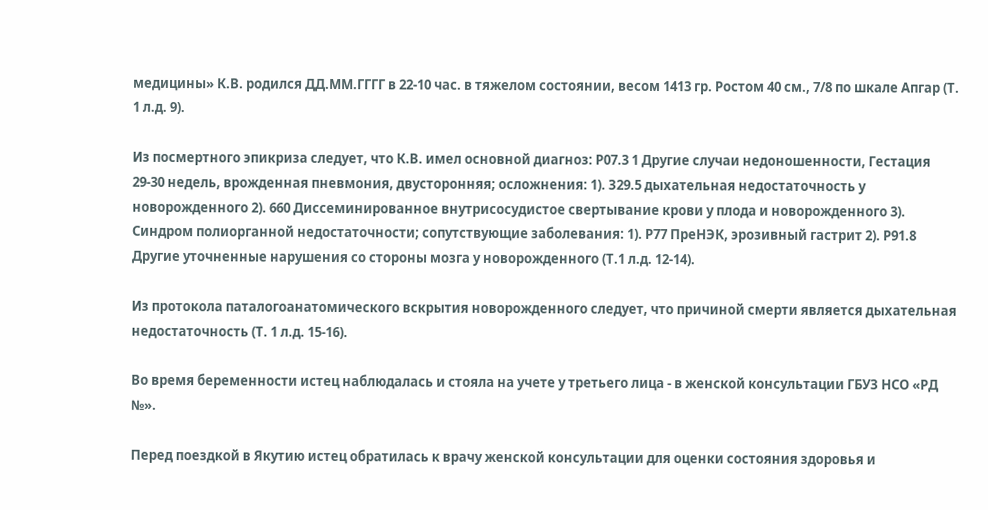медицины» К.В. родился ДД.ММ.ГГГГ в 22-10 час. в тяжелом состоянии, весом 1413 гр. Ростом 40 см., 7/8 по шкале Апгар (Т. 1 л.д. 9).

Из посмертного эпикриза следует, что К.В. имел основной диагноз: Р07.3 1 Другие случаи недоношенности, Гестация 29-30 недель, врожденная пневмония, двусторонняя; осложнения: 1). З29.5 дыхательная недостаточность у новорожденного 2). 660 Диссеминированное внутрисосудистое свертывание крови у плода и новорожденного 3). Синдром полиорганной недостаточности; сопутствующие заболевания: 1). Р77 ПреНЭК, эрозивный гастрит 2). Р91.8 Другие уточненные нарушения со стороны мозга у новорожденного (Т.1 л.д. 12-14).

Из протокола паталогоанатомического вскрытия новорожденного следует, что причиной смерти является дыхательная недостаточность (Т. 1 л.д. 15-16).

Во время беременности истец наблюдалась и стояла на учете у третьего лица - в женской консультации ГБУЗ НСО «РД №».

Перед поездкой в Якутию истец обратилась к врачу женской консультации для оценки состояния здоровья и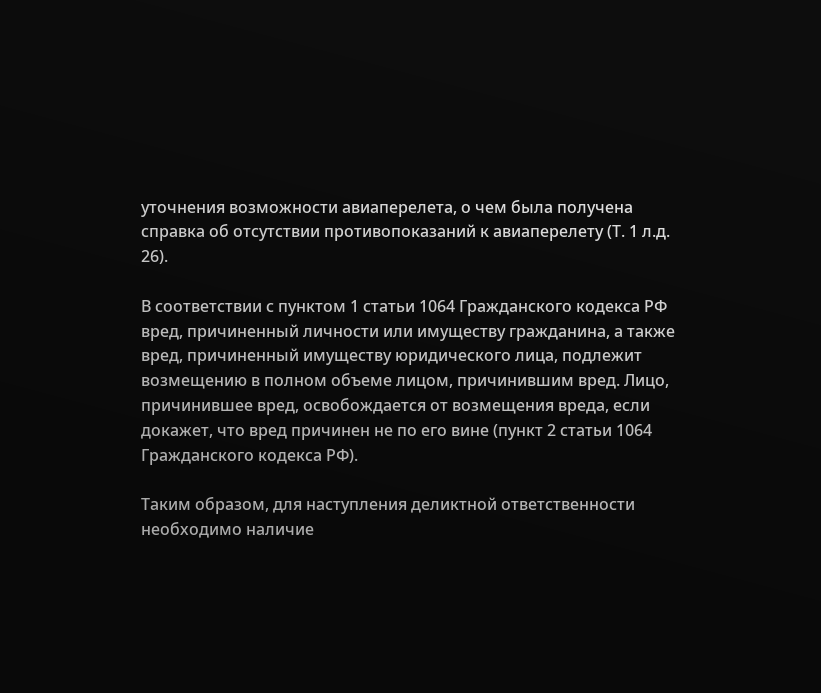уточнения возможности авиаперелета, о чем была получена справка об отсутствии противопоказаний к авиаперелету (Т. 1 л.д. 26).

В соответствии с пунктом 1 статьи 1064 Гражданского кодекса РФ вред, причиненный личности или имуществу гражданина, а также вред, причиненный имуществу юридического лица, подлежит возмещению в полном объеме лицом, причинившим вред. Лицо, причинившее вред, освобождается от возмещения вреда, если докажет, что вред причинен не по его вине (пункт 2 статьи 1064 Гражданского кодекса РФ).

Таким образом, для наступления деликтной ответственности необходимо наличие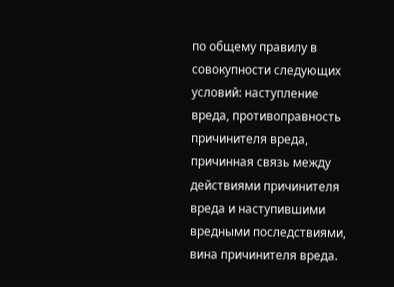по общему правилу в совокупности следующих условий: наступление вреда, противоправность причинителя вреда, причинная связь между действиями причинителя вреда и наступившими вредными последствиями, вина причинителя вреда.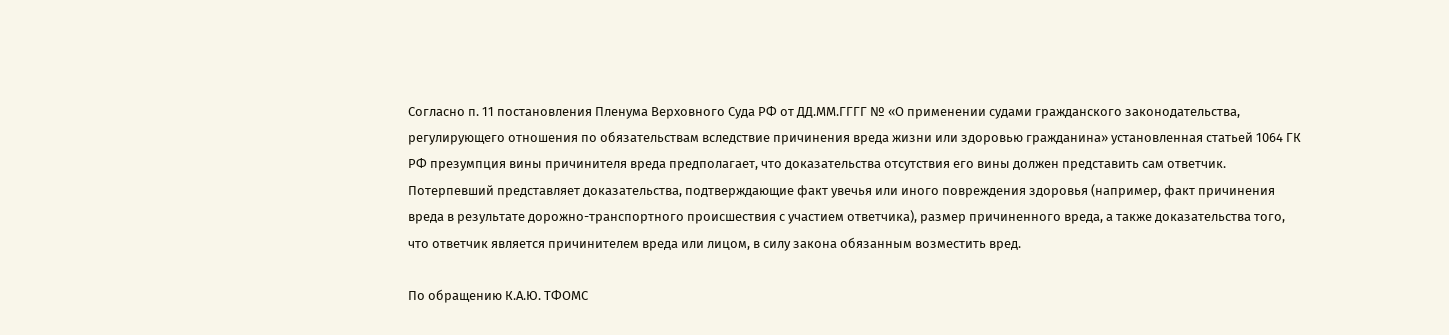Согласно п. 11 постановления Пленума Верховного Суда РФ от ДД.ММ.ГГГГ № «О применении судами гражданского законодательства, регулирующего отношения по обязательствам вследствие причинения вреда жизни или здоровью гражданина» установленная статьей 1064 ГК РФ презумпция вины причинителя вреда предполагает, что доказательства отсутствия его вины должен представить сам ответчик. Потерпевший представляет доказательства, подтверждающие факт увечья или иного повреждения здоровья (например, факт причинения вреда в результате дорожно-транспортного происшествия с участием ответчика), размер причиненного вреда, а также доказательства того, что ответчик является причинителем вреда или лицом, в силу закона обязанным возместить вред.

По обращению К.А.Ю. ТФОМС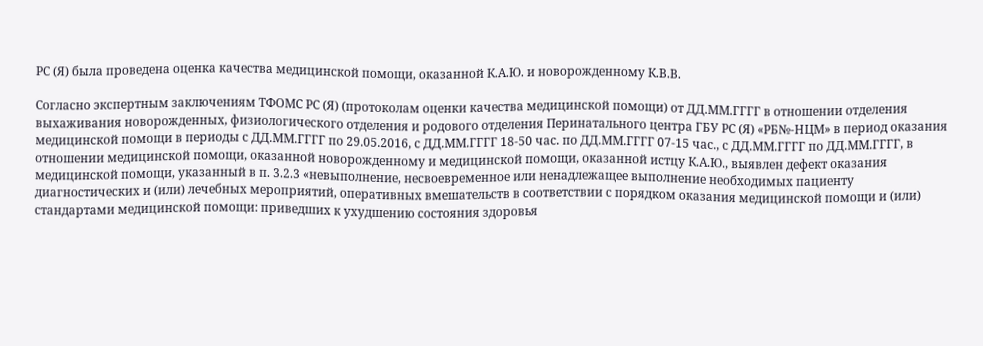РС (Я) была проведена оценка качества медицинской помощи, оказанной К.А.Ю. и новорожденному К.В.В.

Согласно экспертным заключениям ТФОМС РС (Я) (протоколам оценки качества медицинской помощи) от ДД.ММ.ГГГГ в отношении отделения выхаживания новорожденных, физиологического отделения и родового отделения Перинатального центра ГБУ РС (Я) «РБ№-НЦМ» в период оказания медицинской помощи в периоды с ДД.ММ.ГГГГ по 29.05.2016, с ДД.ММ.ГГГГ 18-50 час. по ДД.ММ.ГГГГ 07-15 час., с ДД.ММ.ГГГГ по ДД.ММ.ГГГГ, в отношении медицинской помощи, оказанной новорожденному и медицинской помощи, оказанной истцу К.А.Ю., выявлен дефект оказания медицинской помощи, указанный в п. 3.2.3 «невыполнение, несвоевременное или ненадлежащее выполнение необходимых пациенту диагностических и (или) лечебных мероприятий, оперативных вмешательств в соответствии с порядком оказания медицинской помощи и (или) стандартами медицинской помощи: приведших к ухудшению состояния здоровья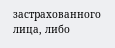застрахованного лица, либо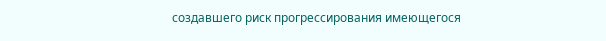создавшего риск прогрессирования имеющегося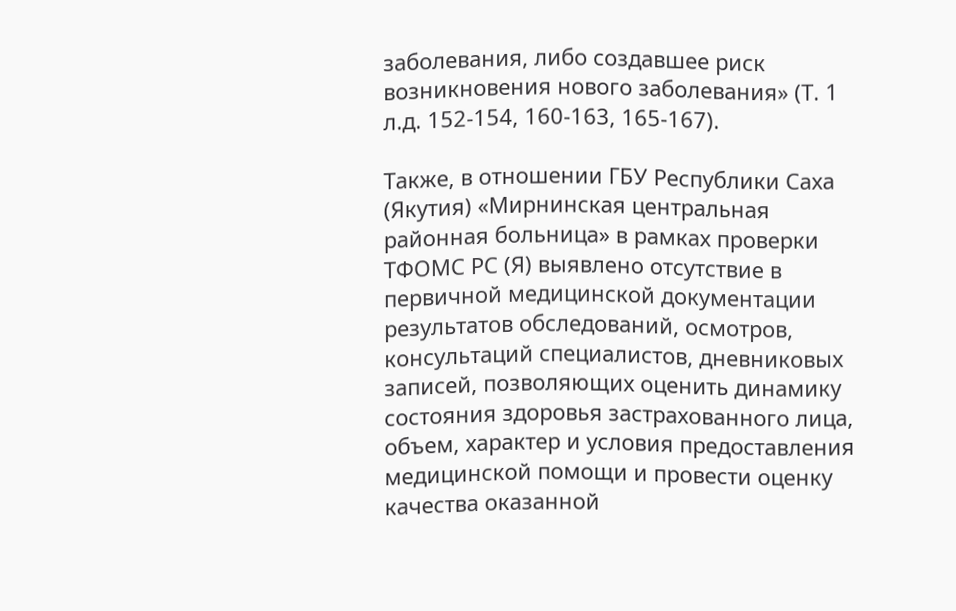заболевания, либо создавшее риск возникновения нового заболевания» (Т. 1 л.д. 152-154, 160-163, 165-167).

Также, в отношении ГБУ Республики Саха (Якутия) «Мирнинская центральная районная больница» в рамках проверки ТФОМС РС (Я) выявлено отсутствие в первичной медицинской документации результатов обследований, осмотров, консультаций специалистов, дневниковых записей, позволяющих оценить динамику состояния здоровья застрахованного лица, объем, характер и условия предоставления медицинской помощи и провести оценку качества оказанной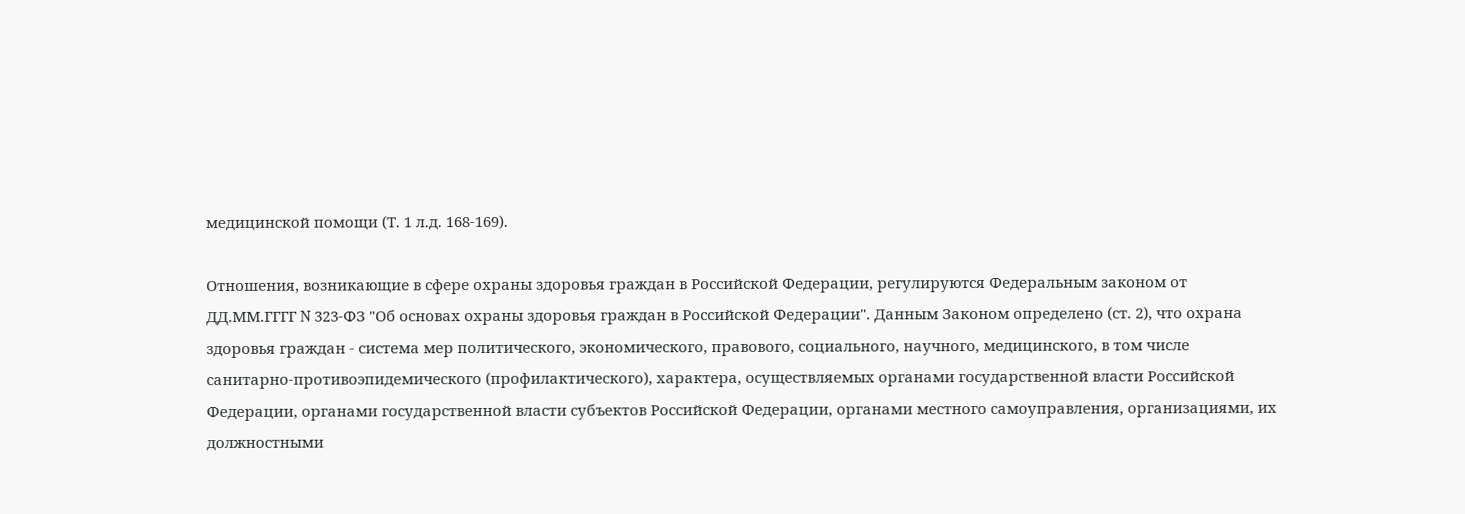медицинской помощи (Т. 1 л.д. 168-169).

Отношения, возникающие в сфере охраны здоровья граждан в Российской Федерации, регулируются Федеральным законом от ДД.ММ.ГГГГ N 323-ФЗ "Об основах охраны здоровья граждан в Российской Федерации". Данным Законом определено (ст. 2), что охрана здоровья граждан - система мер политического, экономического, правового, социального, научного, медицинского, в том числе санитарно-противоэпидемического (профилактического), характера, осуществляемых органами государственной власти Российской Федерации, органами государственной власти субъектов Российской Федерации, органами местного самоуправления, организациями, их должностными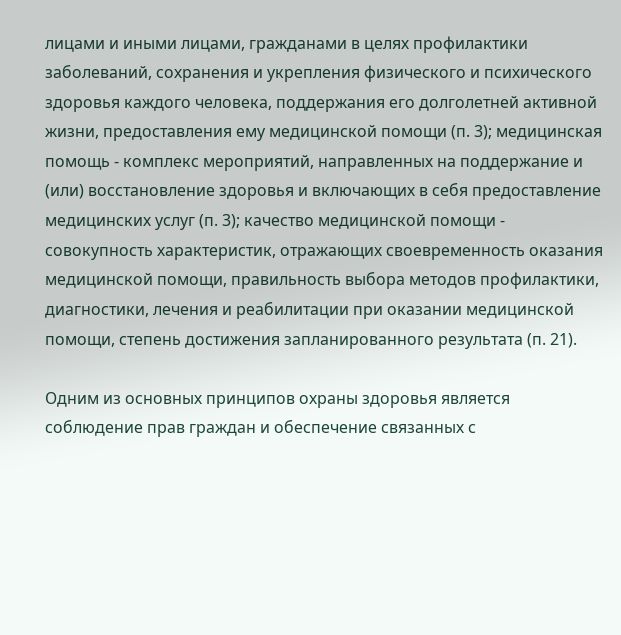лицами и иными лицами, гражданами в целях профилактики заболеваний, сохранения и укрепления физического и психического здоровья каждого человека, поддержания его долголетней активной жизни, предоставления ему медицинской помощи (п. 3); медицинская помощь - комплекс мероприятий, направленных на поддержание и (или) восстановление здоровья и включающих в себя предоставление медицинских услуг (п. 3); качество медицинской помощи - совокупность характеристик, отражающих своевременность оказания медицинской помощи, правильность выбора методов профилактики, диагностики, лечения и реабилитации при оказании медицинской помощи, степень достижения запланированного результата (п. 21).

Одним из основных принципов охраны здоровья является соблюдение прав граждан и обеспечение связанных с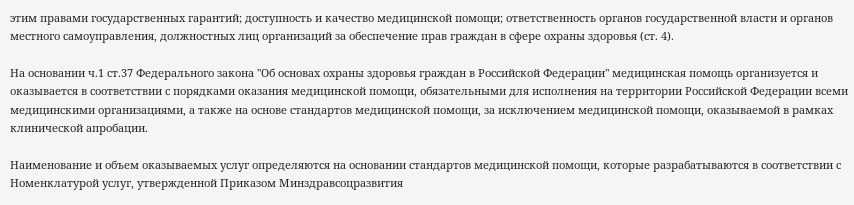этим правами государственных гарантий; доступность и качество медицинской помощи; ответственность органов государственной власти и органов местного самоуправления, должностных лиц организаций за обеспечение прав граждан в сфере охраны здоровья (ст. 4).

На основании ч.1 ст.37 Федерального закона "Об основах охраны здоровья граждан в Российской Федерации" медицинская помощь организуется и оказывается в соответствии с порядками оказания медицинской помощи, обязательными для исполнения на территории Российской Федерации всеми медицинскими организациями, а также на основе стандартов медицинской помощи, за исключением медицинской помощи, оказываемой в рамках клинической апробации.

Наименование и объем оказываемых услуг определяются на основании стандартов медицинской помощи, которые разрабатываются в соответствии с Номенклатурой услуг, утвержденной Приказом Минздравсоцразвития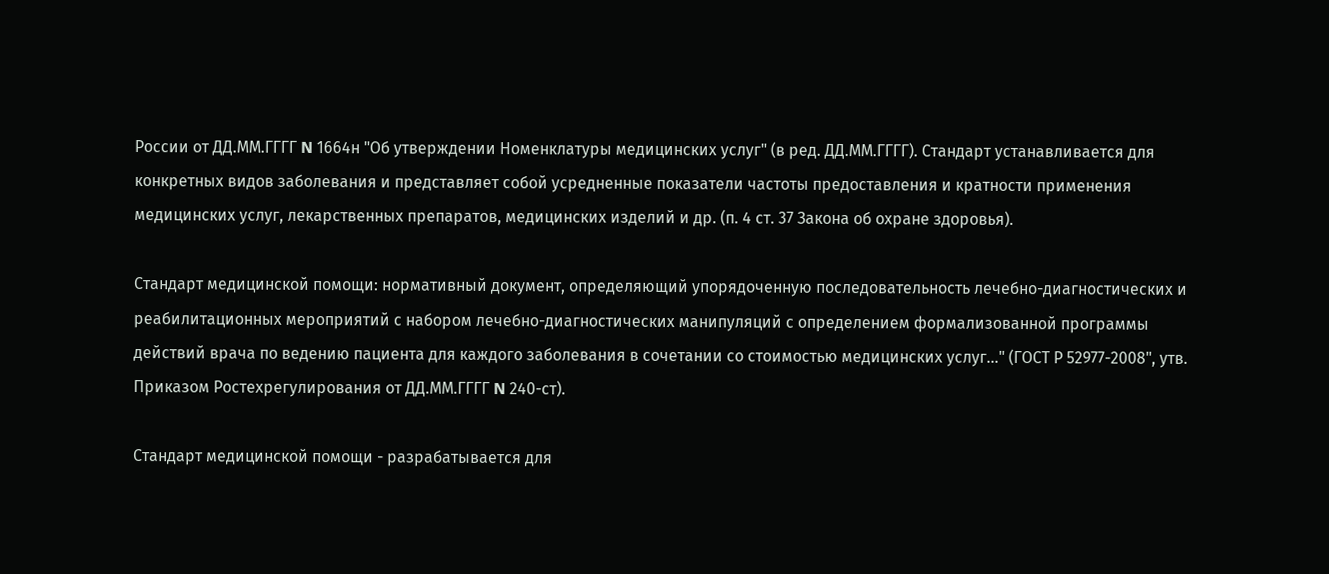России от ДД.ММ.ГГГГ N 1664н "Об утверждении Номенклатуры медицинских услуг" (в ред. ДД.ММ.ГГГГ). Стандарт устанавливается для конкретных видов заболевания и представляет собой усредненные показатели частоты предоставления и кратности применения медицинских услуг, лекарственных препаратов, медицинских изделий и др. (п. 4 ст. 37 Закона об охране здоровья).

Стандарт медицинской помощи: нормативный документ, определяющий упорядоченную последовательность лечебно-диагностических и реабилитационных мероприятий с набором лечебно-диагностических манипуляций с определением формализованной программы действий врача по ведению пациента для каждого заболевания в сочетании со стоимостью медицинских услуг..." (ГОСТ Р 52977-2008", утв. Приказом Ростехрегулирования от ДД.ММ.ГГГГ N 240-ст).

Стандарт медицинской помощи - разрабатывается для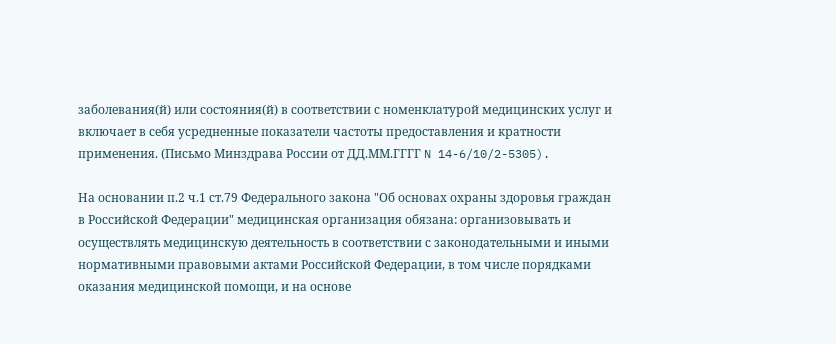заболевания(й) или состояния(й) в соответствии с номенклатурой медицинских услуг и включает в себя усредненные показатели частоты предоставления и кратности применения. (Письмо Минздрава России от ДД.ММ.ГГГГ N 14-6/10/2-5305).

На основании п.2 ч.1 ст.79 Федерального закона "Об основах охраны здоровья граждан в Российской Федерации" медицинская организация обязана: организовывать и осуществлять медицинскую деятельность в соответствии с законодательными и иными нормативными правовыми актами Российской Федерации, в том числе порядками оказания медицинской помощи, и на основе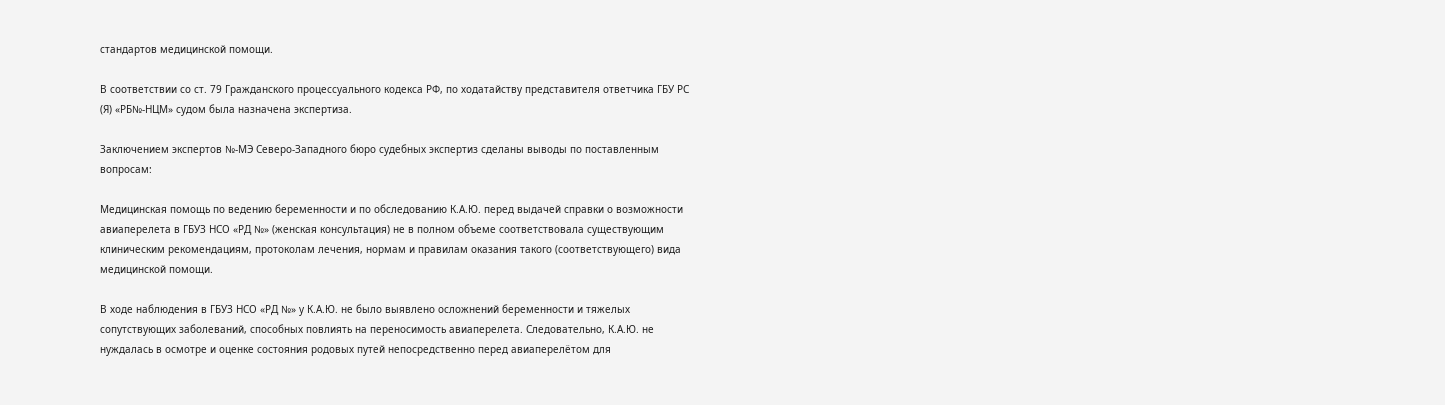стандартов медицинской помощи.

В соответствии со ст. 79 Гражданского процессуального кодекса РФ, по ходатайству представителя ответчика ГБУ РС (Я) «РБ№-НЦМ» судом была назначена экспертиза.

Заключением экспертов №-МЭ Северо-Западного бюро судебных экспертиз сделаны выводы по поставленным вопросам:

Медицинская помощь по ведению беременности и по обследованию К.А.Ю. перед выдачей справки о возможности авиаперелета в ГБУЗ НСО «РД №» (женская консультация) не в полном объеме соответствовала существующим клиническим рекомендациям, протоколам лечения, нормам и правилам оказания такого (соответствующего) вида медицинской помощи.

В ходе наблюдения в ГБУЗ НСО «РД №» у К.А.Ю. не было выявлено осложнений беременности и тяжелых сопутствующих заболеваний, способных повлиять на переносимость авиаперелета. Следовательно, К.А.Ю. не нуждалась в осмотре и оценке состояния родовых путей непосредственно перед авиаперелётом для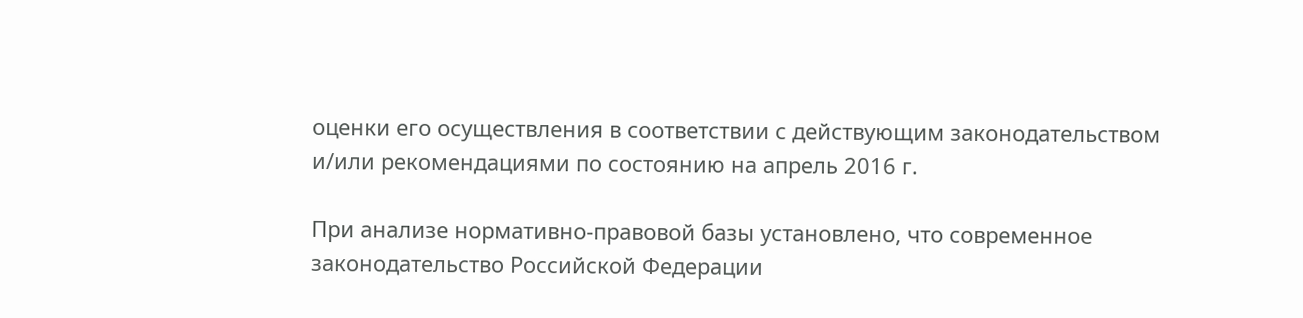оценки его осуществления в соответствии с действующим законодательством и/или рекомендациями по состоянию на апрель 2016 г.

При анализе нормативно-правовой базы установлено, что современное законодательство Российской Федерации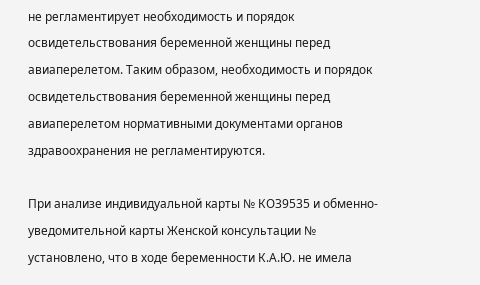не регламентирует необходимость и порядок освидетельствования беременной женщины перед авиаперелетом. Таким образом, необходимость и порядок освидетельствования беременной женщины перед авиаперелетом нормативными документами органов здравоохранения не регламентируются.

При анализе индивидуальной карты № КОЗ9535 и обменно-уведомительной карты Женской консультации № установлено, что в ходе беременности К.А.Ю. не имела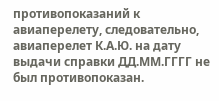противопоказаний к авиаперелету, следовательно, авиаперелет К.А.Ю. на дату выдачи справки ДД.ММ.ГГГГ не был противопоказан.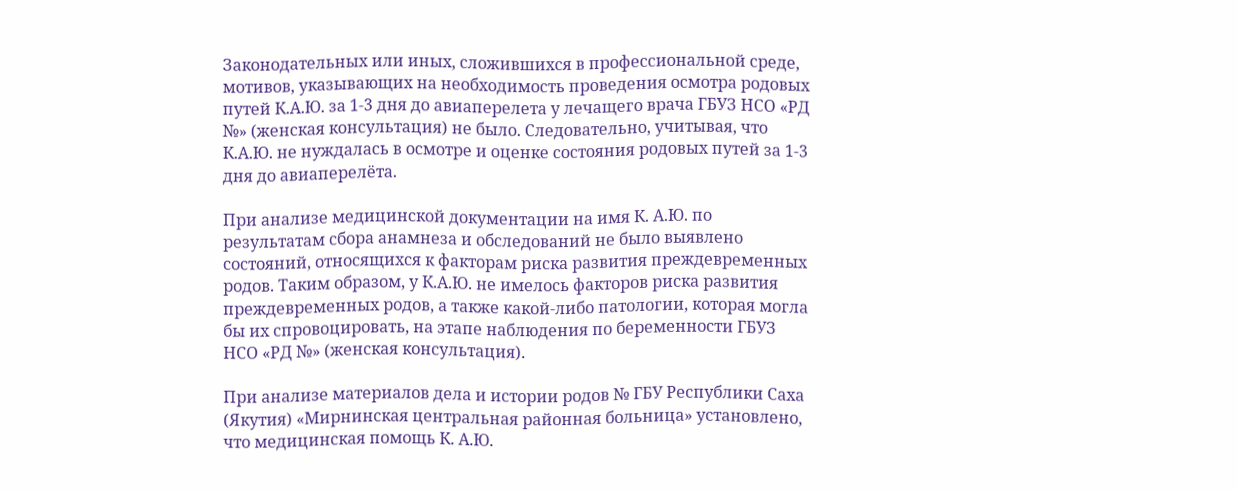Законодательных или иных, сложившихся в профессиональной среде, мотивов, указывающих на необходимость проведения осмотра родовых путей К.А.Ю. за 1-3 дня до авиаперелета у лечащего врача ГБУЗ НСО «РД №» (женская консультация) не было. Следовательно, учитывая, что К.А.Ю. не нуждалась в осмотре и оценке состояния родовых путей за 1-3 дня до авиаперелёта.

При анализе медицинской документации на имя К. А.Ю. по результатам сбора анамнеза и обследований не было выявлено состояний, относящихся к факторам риска развития преждевременных родов. Таким образом, у К.А.Ю. не имелось факторов риска развития преждевременных родов, а также какой-либо патологии, которая могла бы их спровоцировать, на этапе наблюдения по беременности ГБУЗ НСО «РД №» (женская консультация).

При анализе материалов дела и истории родов № ГБУ Республики Саха (Якутия) «Мирнинская центральная районная больница» установлено, что медицинская помощь К. А.Ю.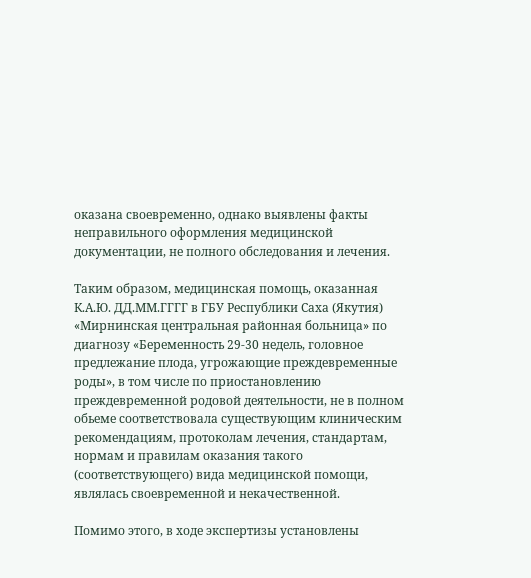оказана своевременно, однако выявлены факты неправильного оформления медицинской документации, не полного обследования и лечения.

Таким образом, медицинская помощь, оказанная К.А.Ю. ДД.ММ.ГГГГ в ГБУ Республики Саха (Якутия) «Мирнинская центральная районная больница» по диагнозу «Беременность 29-30 недель, головное предлежание плода, угрожающие преждевременные роды», в том числе по приостановлению преждевременной родовой деятельности, не в полном обьеме соответствовала существующим клиническим рекомендациям, протоколам лечения, стандартам, нормам и правилам оказания такого (соответствующего) вида медицинской помощи, являлась своевременной и некачественной.

Помимо этого, в ходе экспертизы установлены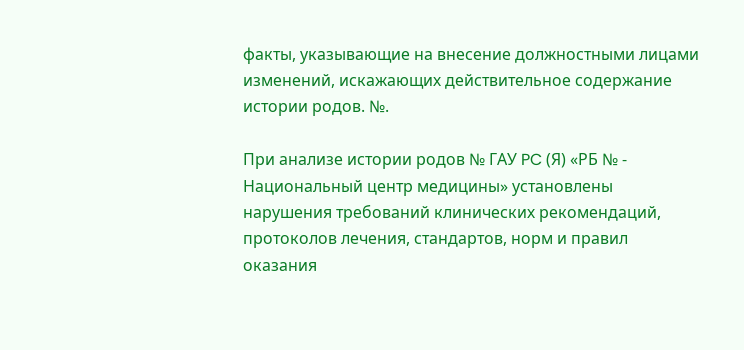факты, указывающие на внесение должностными лицами изменений, искажающих действительное содержание истории родов. №.

При анализе истории родов № ГАУ PC (Я) «РБ № - Национальный центр медицины» установлены нарушения требований клинических рекомендаций, протоколов лечения, стандартов, норм и правил оказания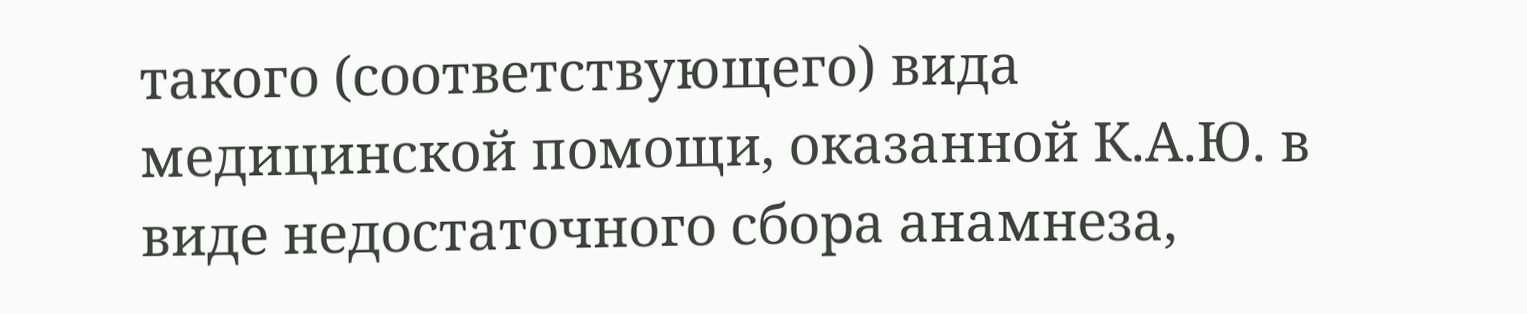такого (соответствующего) вида медицинской помощи, оказанной К.А.Ю. в виде недостаточного сбора анамнеза,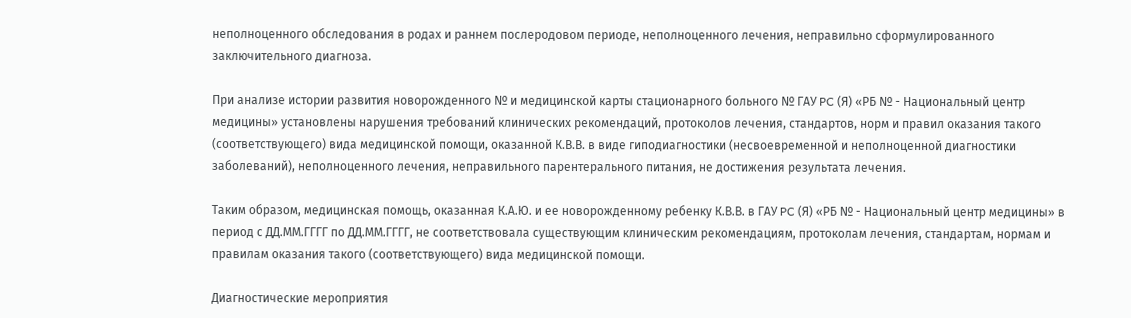неполноценного обследования в родах и раннем послеродовом периоде, неполноценного лечения, неправильно сформулированного заключительного диагноза.

При анализе истории развития новорожденного № и медицинской карты стационарного больного № ГАУ PC (Я) «РБ № - Национальный центр медицины» установлены нарушения требований клинических рекомендаций, протоколов лечения, стандартов, норм и правил оказания такого (соответствующего) вида медицинской помощи, оказанной К.В.В. в виде гиподиагностики (несвоевременной и неполноценной диагностики заболеваний), неполноценного лечения, неправильного парентерального питания, не достижения результата лечения.

Таким образом, медицинская помощь, оказанная К.А.Ю. и ее новорожденному ребенку К.В.В. в ГАУ PC (Я) «РБ № - Национальный центр медицины» в период с ДД.ММ.ГГГГ по ДД.ММ.ГГГГ, не соответствовала существующим клиническим рекомендациям, протоколам лечения, стандартам, нормам и правилам оказания такого (соответствующего) вида медицинской помощи.

Диагностические мероприятия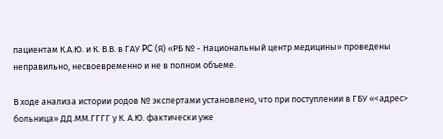пациентам К.А.Ю. и К. В.В. в ГАУ PC (Я) «РБ № - Национальный центр медицины» проведены неправильно, несвоевременно и не в полном объеме.

В ходе анализа истории родов № экспертами установлено, что при поступлении в ГБУ «<адрес> больница» ДД.ММ.ГГГГ у К. А.Ю. фактически уже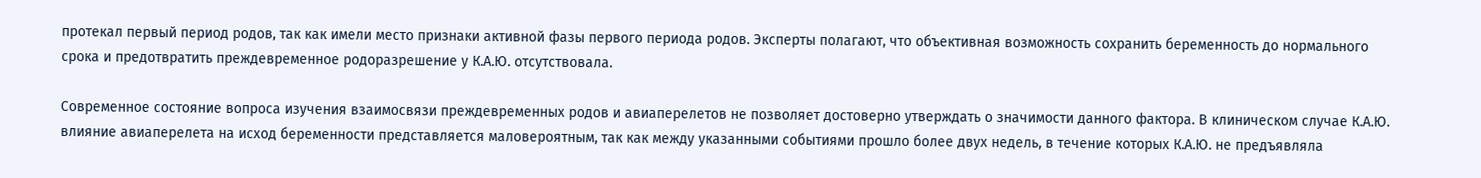протекал первый период родов, так как имели место признаки активной фазы первого периода родов. Эксперты полагают, что объективная возможность сохранить беременность до нормального срока и предотвратить преждевременное родоразрешение у К.А.Ю. отсутствовала.

Современное состояние вопроса изучения взаимосвязи преждевременных родов и авиаперелетов не позволяет достоверно утверждать о значимости данного фактора. В клиническом случае К.А.Ю. влияние авиаперелета на исход беременности представляется маловероятным, так как между указанными событиями прошло более двух недель, в течение которых К.А.Ю. не предъявляла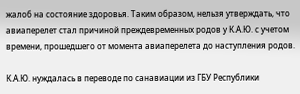жалоб на состояние здоровья. Таким образом, нельзя утверждать, что авиаперелет стал причиной преждевременных родов у К.А.Ю. с учетом времени, прошедшего от момента авиаперелета до наступления родов.

К.А.Ю. нуждалась в переводе по санавиации из ГБУ Республики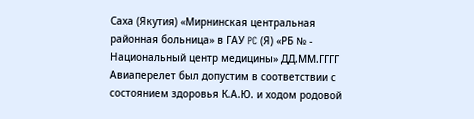Саха (Якутия) «Мирнинская центральная районная больница» в ГАУ PC (Я) «РБ № - Национальный центр медицины» ДД.ММ.ГГГГ Авиаперелет был допустим в соответствии с состоянием здоровья К.А.Ю. и ходом родовой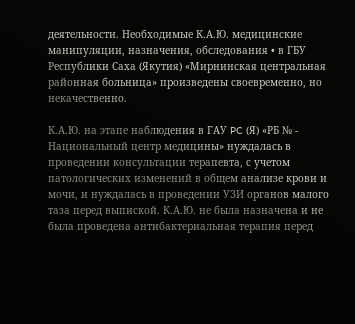деятельности. Необходимые К.А.Ю. медицинские манипуляции, назначения, обследования • в ГБУ Республики Саха (Якутия) «Мирнинская центральная районная больница» произведены своевременно, но некачественно.

К.А.Ю. на этапе наблюдения в ГАУ PC (Я) «РБ № - Национальный центр медицины» нуждалась в проведении консультации терапевта, с учетом патологических изменений в общем анализе крови и мочи, и нуждалась в проведении УЗИ органов малого таза перед выпиской. К.А.Ю. не была назначена и не была проведена антибактериальная терапия перед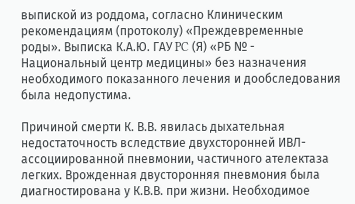выпиской из роддома, согласно Клиническим рекомендациям (протоколу) «Преждевременные роды». Выписка К.А.Ю. ГАУ PC (Я) «РБ № - Национальный центр медицины» без назначения необходимого показанного лечения и дообследования была недопустима.

Причиной смерти К. В.В. явилась дыхательная недостаточность вследствие двухсторонней ИВЛ-ассоциированной пневмонии, частичного ателектаза легких. Врожденная двусторонняя пневмония была диагностирована у К.В.В. при жизни. Необходимое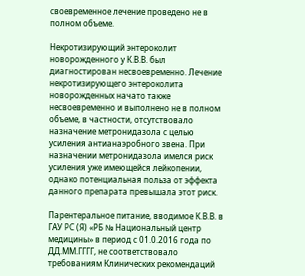своевременное лечение проведено не в полном объеме.

Некротизирующий энтероколит новорожденного у К.В.В. был диагностирован несвоевременно. Лечение некротизирующего энтероколита новорожденных начато также несвоевременно и выполнено не в полном объеме, в частности, отсутствовало назначение метронидазола с целью усиления антианаэробного звена. При назначении метронидазола имелся риск усиления уже имеющейся лейкопении, однако потенциальная польза от эффекта данного препарата превышала этот риск.

Парентеральное питание, вводимое К.В.В. в ГАУ PC (Я) «РБ № Национальный центр медицины» в период с 01.0.2016 года по ДД.ММ.ГГГГ, не соответствовало требованиям Клинических рекомендаций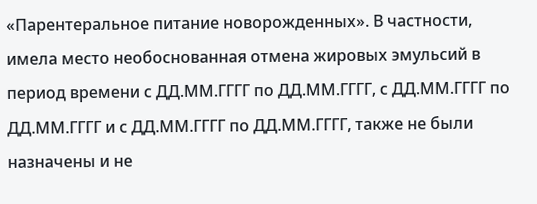«Парентеральное питание новорожденных». В частности, имела место необоснованная отмена жировых эмульсий в период времени с ДД.ММ.ГГГГ по ДД.ММ.ГГГГ, с ДД.ММ.ГГГГ по ДД.ММ.ГГГГ и с ДД.ММ.ГГГГ по ДД.ММ.ГГГГ, также не были назначены и не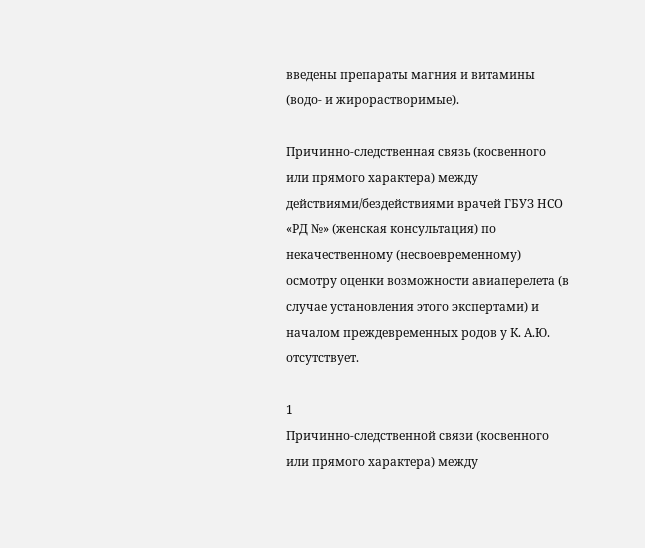введены препараты магния и витамины (водо- и жирорастворимые).

Причинно-следственная связь (косвенного или прямого характера) между действиями/бездействиями врачей ГБУЗ НСО «РД №» (женская консультация) по некачественному (несвоевременному) осмотру оценки возможности авиаперелета (в случае установления этого экспертами) и началом преждевременных родов у К. А.Ю. отсутствует.

1
Причинно-следственной связи (косвенного или прямого характера) между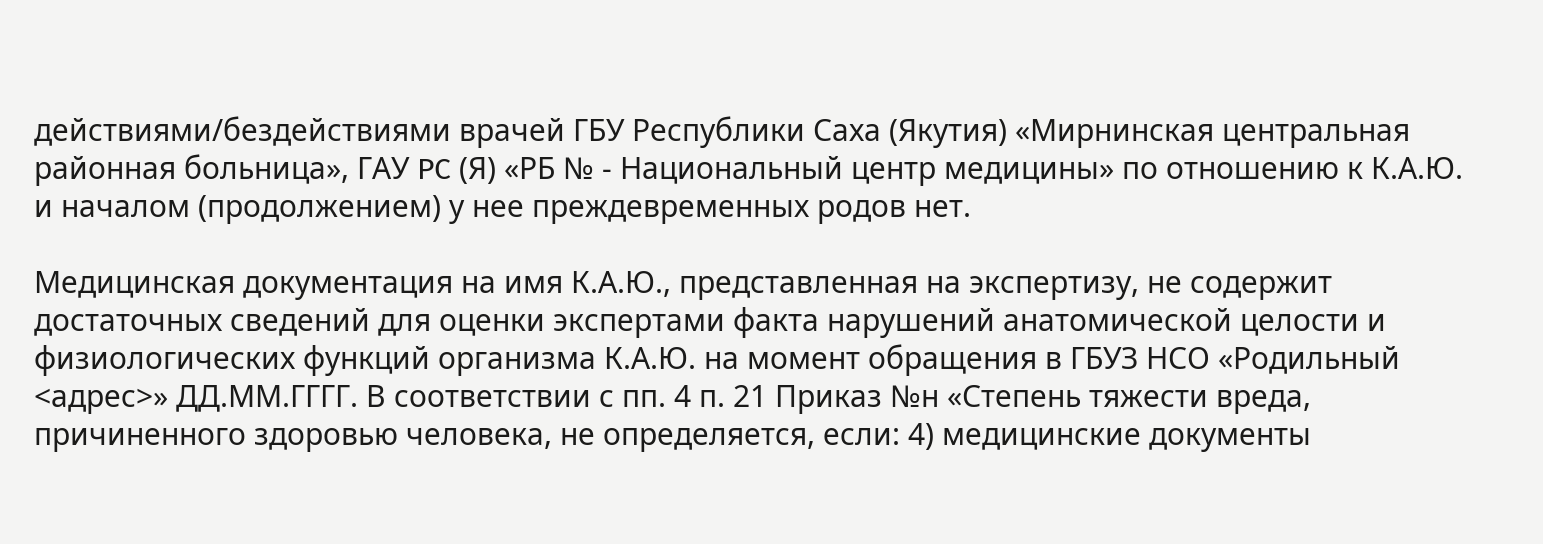действиями/бездействиями врачей ГБУ Республики Саха (Якутия) «Мирнинская центральная районная больница», ГАУ PC (Я) «РБ № - Национальный центр медицины» по отношению к К.А.Ю. и началом (продолжением) у нее преждевременных родов нет.

Медицинская документация на имя К.А.Ю., представленная на экспертизу, не содержит достаточных сведений для оценки экспертами факта нарушений анатомической целости и физиологических функций организма К.А.Ю. на момент обращения в ГБУЗ НСО «Родильный <адрес>» ДД.ММ.ГГГГ. В соответствии с пп. 4 п. 21 Приказ №н «Степень тяжести вреда, причиненного здоровью человека, не определяется, если: 4) медицинские документы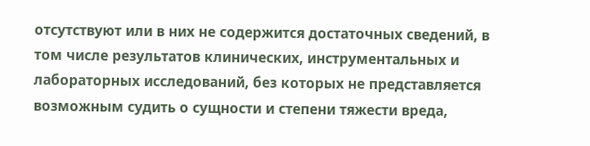отсутствуют или в них не содержится достаточных сведений, в том числе результатов клинических, инструментальных и лабораторных исследований, без которых не представляется возможным судить о сущности и степени тяжести вреда,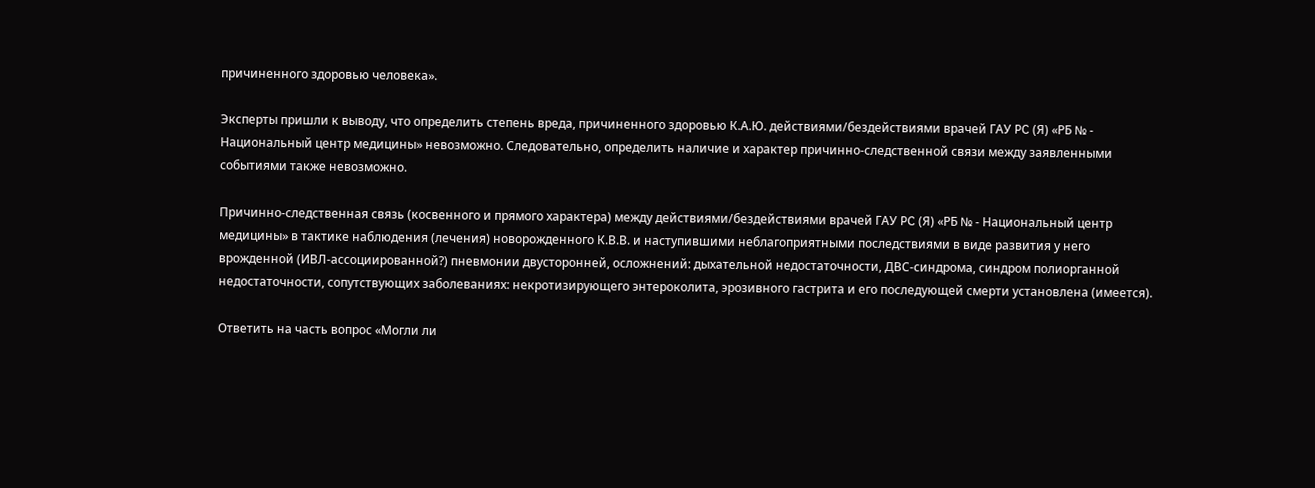причиненного здоровью человека».

Эксперты пришли к выводу, что определить степень вреда, причиненного здоровью К.А.Ю. действиями/бездействиями врачей ГАУ PC (Я) «РБ № - Национальный центр медицины» невозможно. Следовательно, определить наличие и характер причинно-следственной связи между заявленными событиями также невозможно.

Причинно-следственная связь (косвенного и прямого характера) между действиями/бездействиями врачей ГАУ PC (Я) «РБ № - Национальный центр медицины» в тактике наблюдения (лечения) новорожденного К.В.В. и наступившими неблагоприятными последствиями в виде развития у него врожденной (ИВЛ-ассоциированной?) пневмонии двусторонней, осложнений: дыхательной недостаточности, ДВС-синдрома, синдром полиорганной недостаточности, сопутствующих заболеваниях: некротизирующего энтероколита, эрозивного гастрита и его последующей смерти установлена (имеется).

Ответить на часть вопрос «Могли ли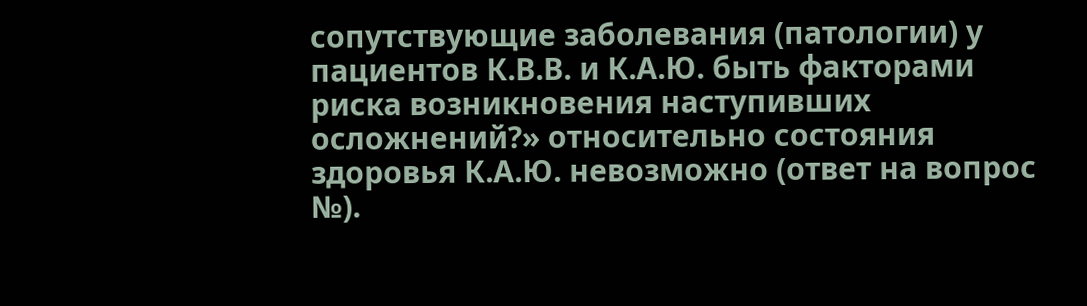сопутствующие заболевания (патологии) у пациентов К.В.В. и К.А.Ю. быть факторами риска возникновения наступивших осложнений?» относительно состояния здоровья К.А.Ю. невозможно (ответ на вопрос №).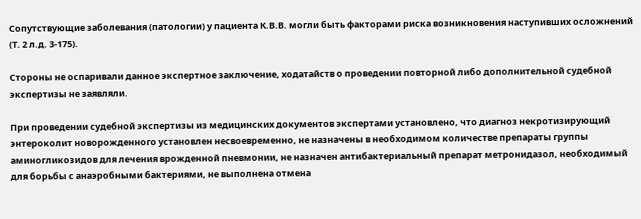Сопутствующие заболевания (патологии) у пациента К.В.В. могли быть факторами риска возникновения наступивших осложнений (Т. 2 л.д. 3-175).

Стороны не оспаривали данное экспертное заключение, ходатайств о проведении повторной либо дополнительной судебной экспертизы не заявляли.

При проведении судебной экспертизы из медицинских документов экспертами установлено, что диагноз некротизирующий энтероколит новорожденного установлен несвоевременно, не назначены в необходимом количестве препараты группы аминогликозидов для лечения врожденной пневмонии, не назначен антибактериальный препарат метронидазол, необходимый для борьбы с анаэробными бактериями, не выполнена отмена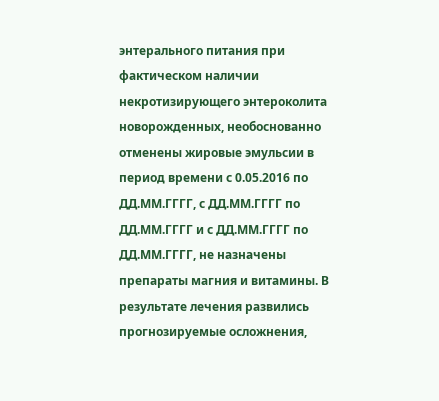энтерального питания при фактическом наличии некротизирующего энтероколита новорожденных, необоснованно отменены жировые эмульсии в период времени с 0.05.2016 по ДД.ММ.ГГГГ, с ДД.ММ.ГГГГ по ДД.ММ.ГГГГ и с ДД.ММ.ГГГГ по ДД.ММ.ГГГГ, не назначены препараты магния и витамины. В результате лечения развились прогнозируемые осложнения,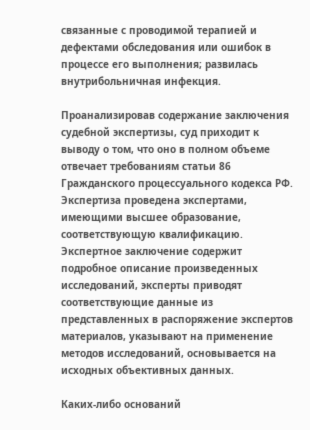связанные с проводимой терапией и дефектами обследования или ошибок в процессе его выполнения; развилась внутрибольничная инфекция.

Проанализировав содержание заключения судебной экспертизы, суд приходит к выводу о том, что оно в полном объеме отвечает требованиям статьи 86 Гражданского процессуального кодекса РФ. Экспертиза проведена экспертами, имеющими высшее образование, соответствующую квалификацию. Экспертное заключение содержит подробное описание произведенных исследований, эксперты приводят соответствующие данные из представленных в распоряжение экспертов материалов, указывают на применение методов исследований, основывается на исходных объективных данных.

Каких-либо оснований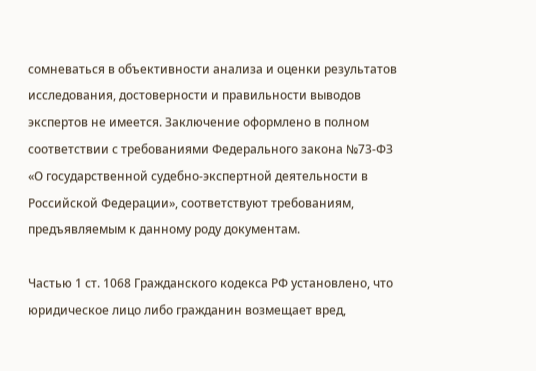сомневаться в объективности анализа и оценки результатов исследования, достоверности и правильности выводов экспертов не имеется. Заключение оформлено в полном соответствии с требованиями Федерального закона №73-ФЗ «О государственной судебно-экспертной деятельности в Российской Федерации», соответствуют требованиям, предъявляемым к данному роду документам.

Частью 1 ст. 1068 Гражданского кодекса РФ установлено, что юридическое лицо либо гражданин возмещает вред,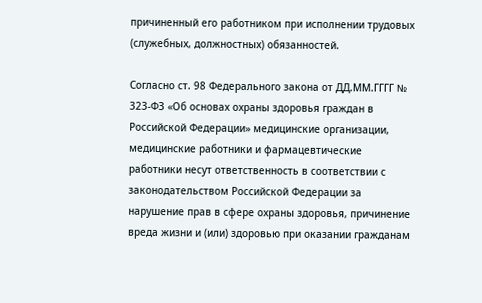причиненный его работником при исполнении трудовых (служебных, должностных) обязанностей.

Согласно ст. 98 Федерального закона от ДД.ММ.ГГГГ № 323-ФЗ «Об основах охраны здоровья граждан в Российской Федерации» медицинские организации, медицинские работники и фармацевтические работники несут ответственность в соответствии с законодательством Российской Федерации за нарушение прав в сфере охраны здоровья, причинение вреда жизни и (или) здоровью при оказании гражданам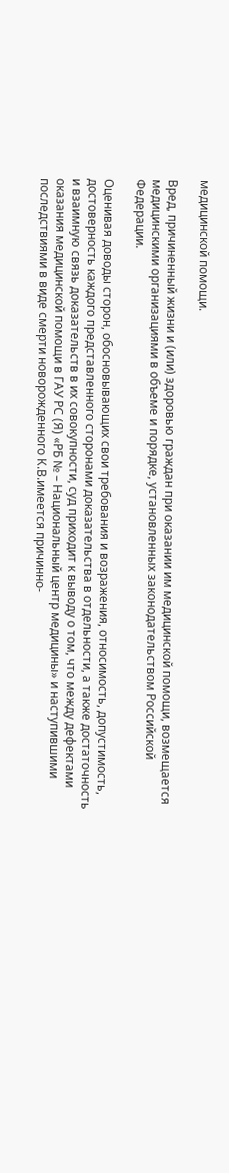медицинской помощи.

Вред, причиненный жизни и (или) здоровью граждан при оказании им медицинской помощи, возмещается медицинскими организациями в объеме и порядке, установленных законодательством Российской Федерации.

Оценивая доводы сторон, обосновывающих свои требования и возражения, относимость, допустимость, достоверность каждого представленного сторонами доказательства в отдельности, а также достаточность и взаимную связь доказательств в их совокупности, суд приходит к выводу о том, что между дефектами оказания медицинской помощи в ГАУ РС (Я) «РБ № – Национальный центр медицины» и наступившими последствиями в виде смерти новорожденного К.В.имеется причинно-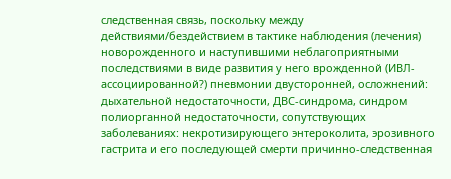следственная связь, поскольку между действиями/бездействием в тактике наблюдения (лечения) новорожденного и наступившими неблагоприятными последствиями в виде развития у него врожденной (ИВЛ-ассоциированной?) пневмонии двусторонней, осложнений: дыхательной недостаточности, ДВС-синдрома, синдром полиорганной недостаточности, сопутствующих заболеваниях: некротизирующего энтероколита, эрозивного гастрита и его последующей смерти причинно-следственная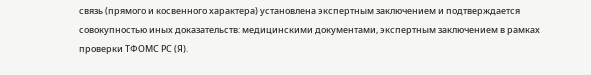связь (прямого и косвенного характера) установлена экспертным заключением и подтверждается совокупностью иных доказательств: медицинскими документами, экспертным заключением в рамках проверки ТФОМС РС (Я).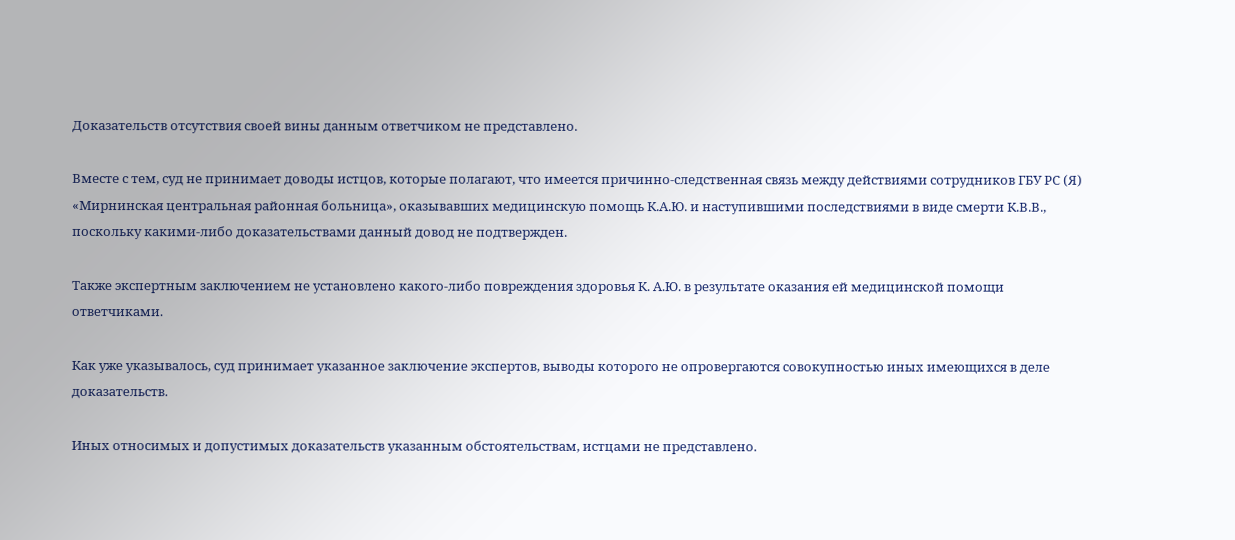Доказательств отсутствия своей вины данным ответчиком не представлено.

Вместе с тем, суд не принимает доводы истцов, которые полагают, что имеется причинно-следственная связь между действиями сотрудников ГБУ РС (Я) «Мирнинская центральная районная больница», оказывавших медицинскую помощь К.А.Ю. и наступившими последствиями в виде смерти К.В.В., поскольку какими-либо доказательствами данный довод не подтвержден.

Также экспертным заключением не установлено какого-либо повреждения здоровья К. А.Ю. в результате оказания ей медицинской помощи ответчиками.

Как уже указывалось, суд принимает указанное заключение экспертов, выводы которого не опровергаются совокупностью иных имеющихся в деле доказательств.

Иных относимых и допустимых доказательств указанным обстоятельствам, истцами не представлено.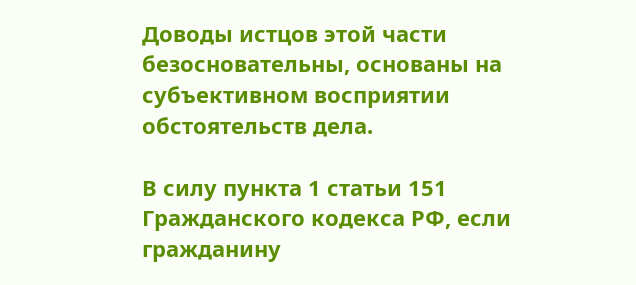Доводы истцов этой части безосновательны, основаны на субъективном восприятии обстоятельств дела.

В силу пункта 1 статьи 151 Гражданского кодекса РФ, если гражданину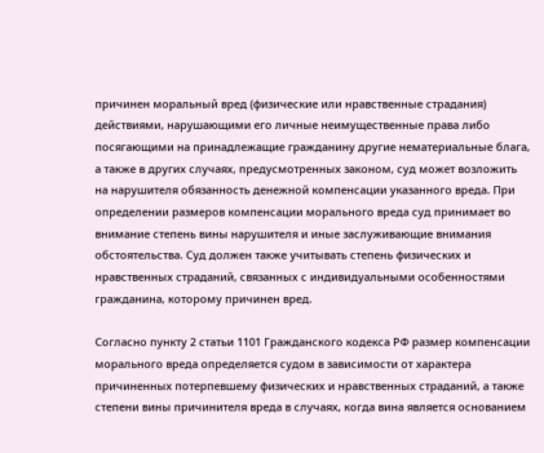причинен моральный вред (физические или нравственные страдания) действиями, нарушающими его личные неимущественные права либо посягающими на принадлежащие гражданину другие нематериальные блага, а также в других случаях, предусмотренных законом, суд может возложить на нарушителя обязанность денежной компенсации указанного вреда. При определении размеров компенсации морального вреда суд принимает во внимание степень вины нарушителя и иные заслуживающие внимания обстоятельства. Суд должен также учитывать степень физических и нравственных страданий, связанных с индивидуальными особенностями гражданина, которому причинен вред.

Согласно пункту 2 статьи 1101 Гражданского кодекса РФ размер компенсации морального вреда определяется судом в зависимости от характера причиненных потерпевшему физических и нравственных страданий, а также степени вины причинителя вреда в случаях, когда вина является основанием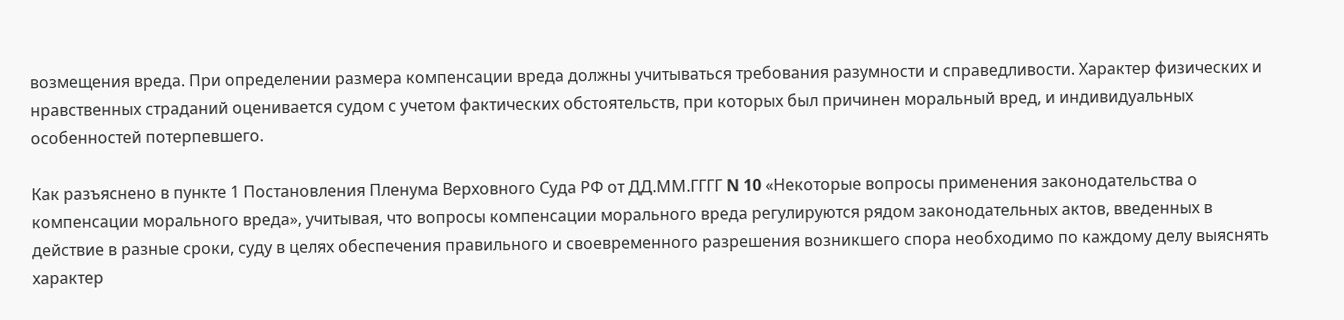возмещения вреда. При определении размера компенсации вреда должны учитываться требования разумности и справедливости. Характер физических и нравственных страданий оценивается судом с учетом фактических обстоятельств, при которых был причинен моральный вред, и индивидуальных особенностей потерпевшего.

Как разъяснено в пункте 1 Постановления Пленума Верховного Суда РФ от ДД.ММ.ГГГГ N 10 «Некоторые вопросы применения законодательства о компенсации морального вреда», учитывая, что вопросы компенсации морального вреда регулируются рядом законодательных актов, введенных в действие в разные сроки, суду в целях обеспечения правильного и своевременного разрешения возникшего спора необходимо по каждому делу выяснять характер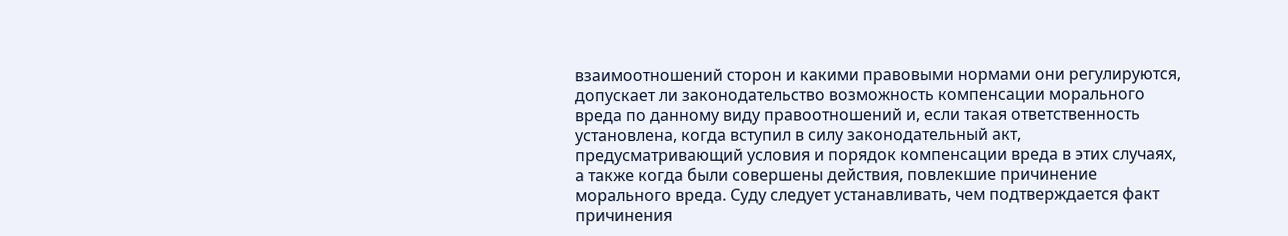взаимоотношений сторон и какими правовыми нормами они регулируются, допускает ли законодательство возможность компенсации морального вреда по данному виду правоотношений и, если такая ответственность установлена, когда вступил в силу законодательный акт, предусматривающий условия и порядок компенсации вреда в этих случаях, а также когда были совершены действия, повлекшие причинение морального вреда. Суду следует устанавливать, чем подтверждается факт причинения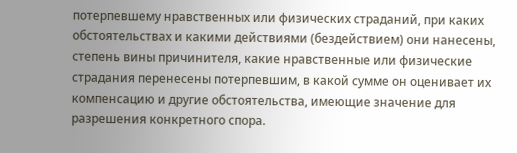потерпевшему нравственных или физических страданий, при каких обстоятельствах и какими действиями (бездействием) они нанесены, степень вины причинителя, какие нравственные или физические страдания перенесены потерпевшим, в какой сумме он оценивает их компенсацию и другие обстоятельства, имеющие значение для разрешения конкретного спора.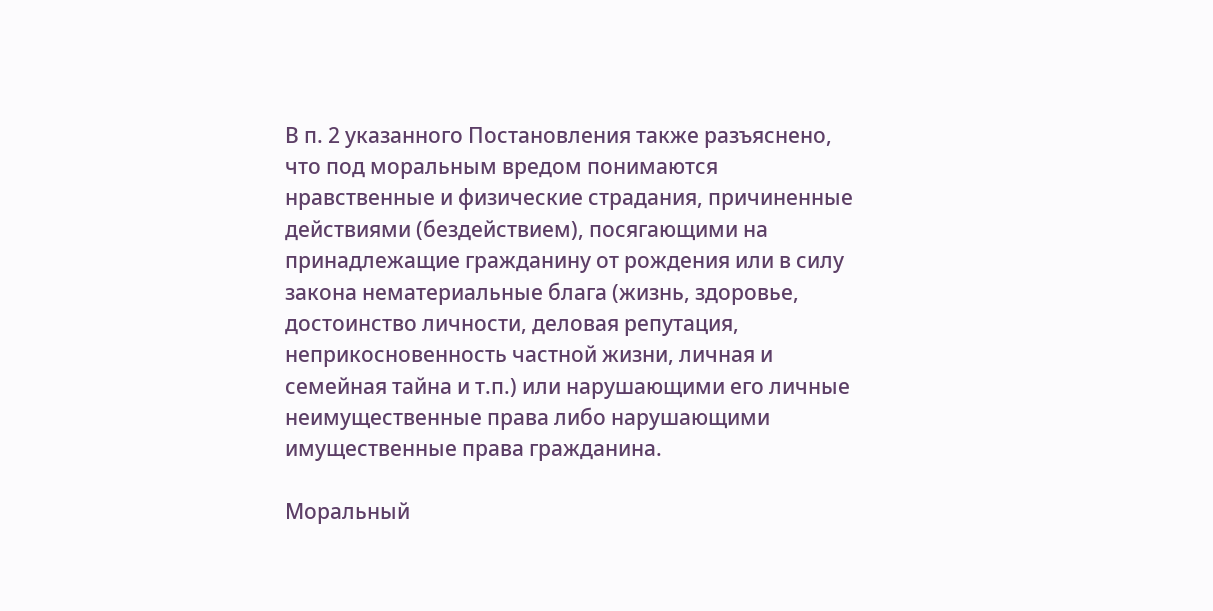В п. 2 указанного Постановления также разъяснено, что под моральным вредом понимаются нравственные и физические страдания, причиненные действиями (бездействием), посягающими на принадлежащие гражданину от рождения или в силу закона нематериальные блага (жизнь, здоровье, достоинство личности, деловая репутация, неприкосновенность частной жизни, личная и семейная тайна и т.п.) или нарушающими его личные неимущественные права либо нарушающими имущественные права гражданина.

Моральный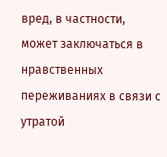вред, в частности, может заключаться в нравственных переживаниях в связи с утратой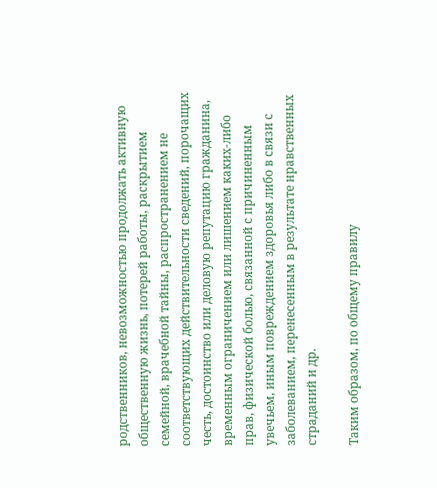родственников, невозможностью продолжать активную общественную жизнь, потерей работы, раскрытием семейной, врачебной тайны, распространением не соответствующих действительности сведений, порочащих честь, достоинство или деловую репутацию гражданина, временным ограничением или лишением каких-либо прав, физической болью, связанной с причиненным увечьем, иным повреждением здоровья либо в связи с заболеванием, перенесенным в результате нравственных страданий и др.

Таким образом, по общему правилу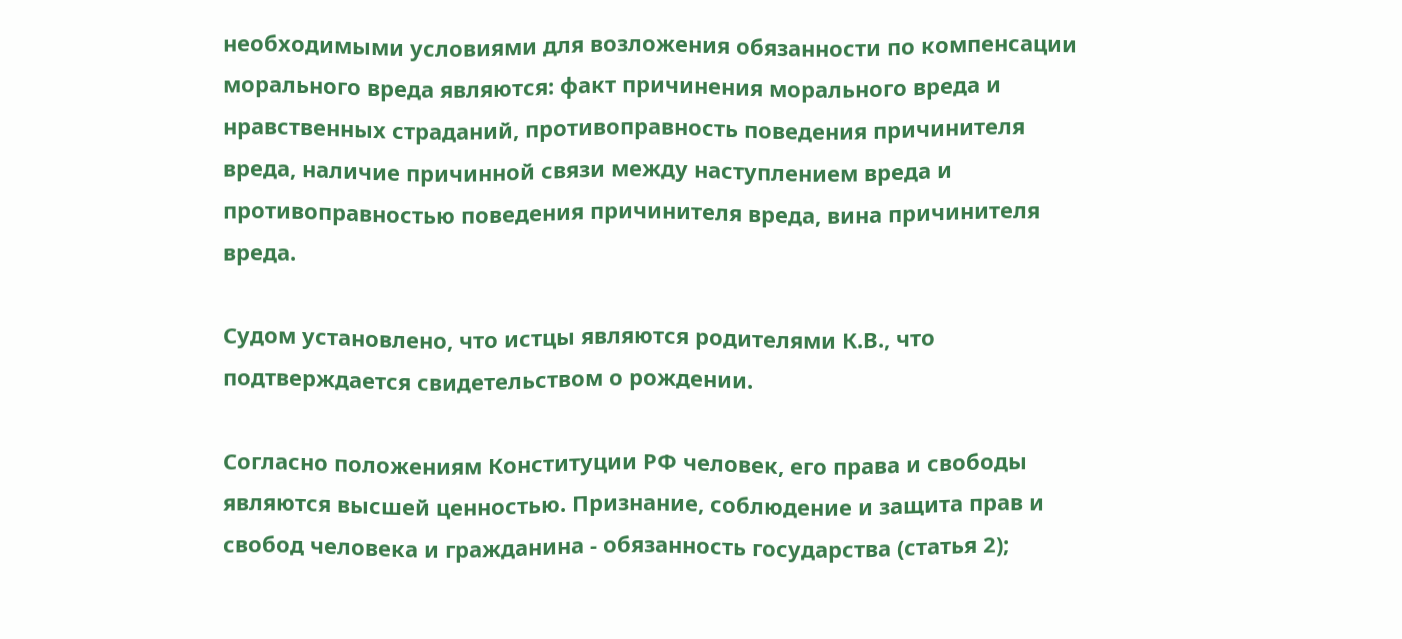необходимыми условиями для возложения обязанности по компенсации морального вреда являются: факт причинения морального вреда и нравственных страданий, противоправность поведения причинителя вреда, наличие причинной связи между наступлением вреда и противоправностью поведения причинителя вреда, вина причинителя вреда.

Судом установлено, что истцы являются родителями К.В., что подтверждается свидетельством о рождении.

Согласно положениям Конституции РФ человек, его права и свободы являются высшей ценностью. Признание, соблюдение и защита прав и свобод человека и гражданина - обязанность государства (статья 2);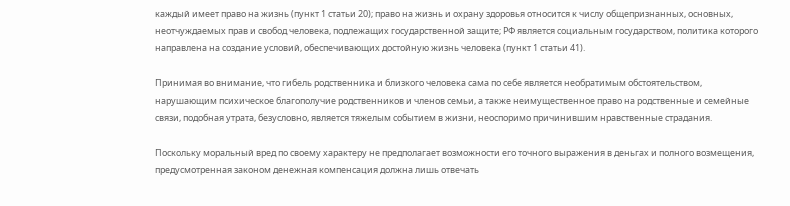каждый имеет право на жизнь (пункт 1 статьи 20); право на жизнь и охрану здоровья относится к числу общепризнанных, основных, неотчуждаемых прав и свобод человека, подлежащих государственной защите; РФ является социальным государством, политика которого направлена на создание условий, обеспечивающих достойную жизнь человека (пункт 1 статьи 41).

Принимая во внимание, что гибель родственника и близкого человека сама по себе является необратимым обстоятельством, нарушающим психическое благополучие родственников и членов семьи, а также неимущественное право на родственные и семейные связи, подобная утрата, безусловно, является тяжелым событием в жизни, неоспоримо причинившим нравственные страдания.

Поскольку моральный вред по своему характеру не предполагает возможности его точного выражения в деньгах и полного возмещения, предусмотренная законом денежная компенсация должна лишь отвечать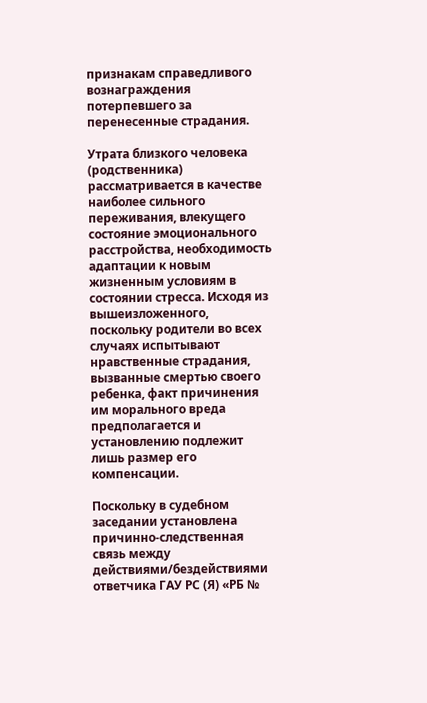признакам справедливого вознаграждения потерпевшего за перенесенные страдания.

Утрата близкого человека (родственника) рассматривается в качестве наиболее сильного переживания, влекущего состояние эмоционального расстройства, необходимость адаптации к новым жизненным условиям в состоянии стресса. Исходя из вышеизложенного, поскольку родители во всех случаях испытывают нравственные страдания, вызванные смертью своего ребенка, факт причинения им морального вреда предполагается и установлению подлежит лишь размер его компенсации.

Поскольку в судебном заседании установлена причинно-следственная связь между действиями/бездействиями ответчика ГАУ РС (Я) «РБ №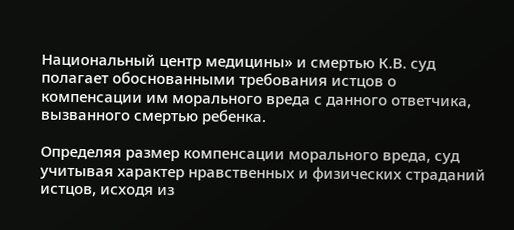Национальный центр медицины» и смертью К.В. суд полагает обоснованными требования истцов о компенсации им морального вреда с данного ответчика, вызванного смертью ребенка.

Определяя размер компенсации морального вреда, суд учитывая характер нравственных и физических страданий истцов, исходя из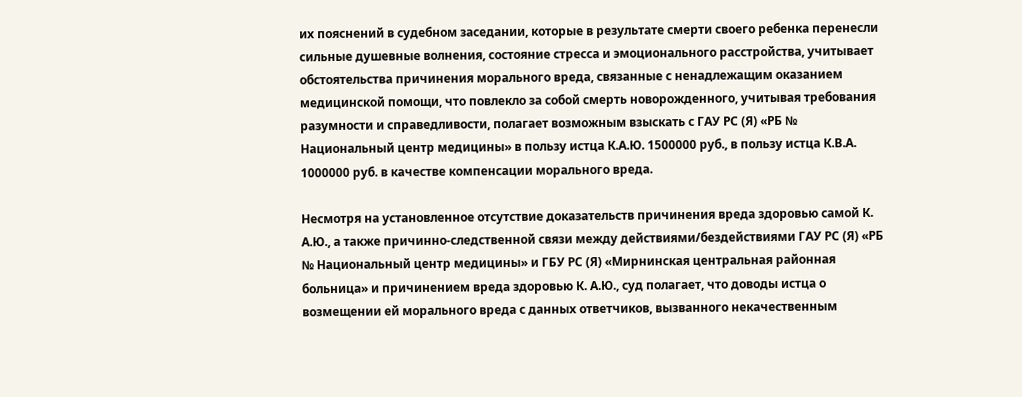их пояснений в судебном заседании, которые в результате смерти своего ребенка перенесли сильные душевные волнения, состояние стресса и эмоционального расстройства, учитывает обстоятельства причинения морального вреда, связанные с ненадлежащим оказанием медицинской помощи, что повлекло за собой смерть новорожденного, учитывая требования разумности и справедливости, полагает возможным взыскать с ГАУ РС (Я) «РБ № Национальный центр медицины» в пользу истца К.А.Ю. 1500000 руб., в пользу истца К.В.А. 1000000 руб. в качестве компенсации морального вреда.

Несмотря на установленное отсутствие доказательств причинения вреда здоровью самой К. А.Ю., а также причинно-следственной связи между действиями/бездействиями ГАУ РС (Я) «РБ № Национальный центр медицины» и ГБУ РС (Я) «Мирнинская центральная районная больница» и причинением вреда здоровью К. А.Ю., суд полагает, что доводы истца о возмещении ей морального вреда с данных ответчиков, вызванного некачественным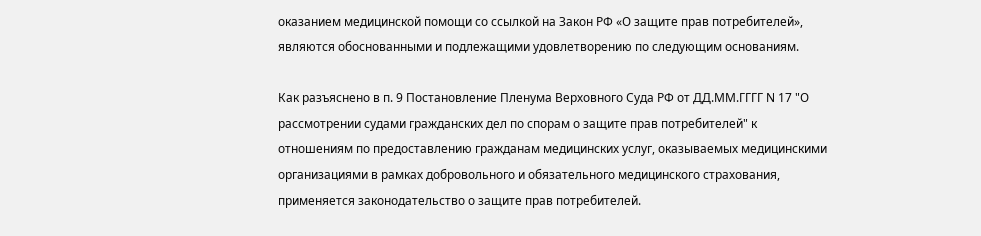оказанием медицинской помощи со ссылкой на Закон РФ «О защите прав потребителей», являются обоснованными и подлежащими удовлетворению по следующим основаниям.

Как разъяснено в п. 9 Постановление Пленума Верховного Суда РФ от ДД.ММ.ГГГГ N 17 "О рассмотрении судами гражданских дел по спорам о защите прав потребителей" к отношениям по предоставлению гражданам медицинских услуг, оказываемых медицинскими организациями в рамках добровольного и обязательного медицинского страхования, применяется законодательство о защите прав потребителей.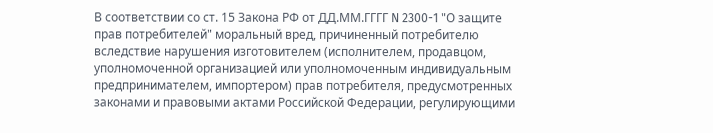В соответствии со ст. 15 Закона РФ от ДД.ММ.ГГГГ N 2300-1 "О защите прав потребителей" моральный вред, причиненный потребителю вследствие нарушения изготовителем (исполнителем, продавцом, уполномоченной организацией или уполномоченным индивидуальным предпринимателем, импортером) прав потребителя, предусмотренных законами и правовыми актами Российской Федерации, регулирующими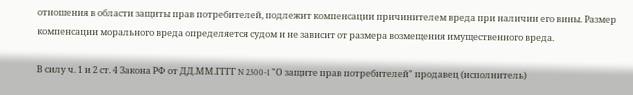отношения в области защиты прав потребителей, подлежит компенсации причинителем вреда при наличии его вины. Размер компенсации морального вреда определяется судом и не зависит от размера возмещения имущественного вреда.

В силу ч. 1 и 2 ст. 4 Закона РФ от ДД.ММ.ГГГГ N 2300-1 "О защите прав потребителей" продавец (исполнитель)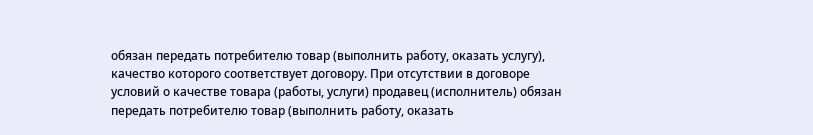обязан передать потребителю товар (выполнить работу, оказать услугу), качество которого соответствует договору. При отсутствии в договоре условий о качестве товара (работы, услуги) продавец (исполнитель) обязан передать потребителю товар (выполнить работу, оказать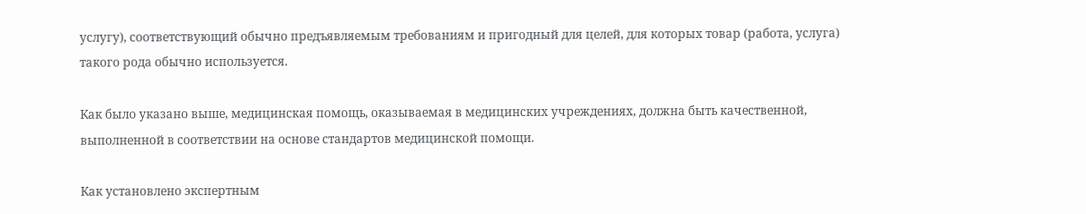услугу), соответствующий обычно предъявляемым требованиям и пригодный для целей, для которых товар (работа, услуга) такого рода обычно используется.

Как было указано выше, медицинская помощь, оказываемая в медицинских учреждениях, должна быть качественной, выполненной в соответствии на основе стандартов медицинской помощи.

Как установлено экспертным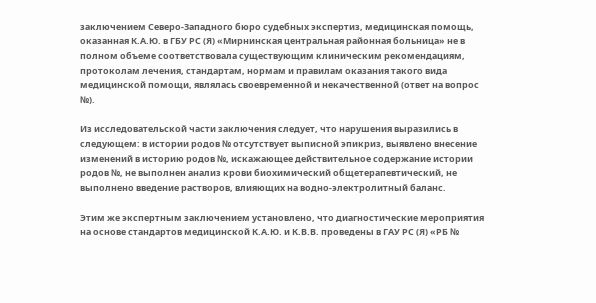заключением Северо-Западного бюро судебных экспертиз, медицинская помощь, оказанная К.А.Ю. в ГБУ РС (Я) «Мирнинская центральная районная больница» не в полном объеме соответствовала существующим клиническим рекомендациям, протоколам лечения, стандартам, нормам и правилам оказания такого вида медицинской помощи, являлась своевременной и некачественной (ответ на вопрос №).

Из исследовательской части заключения следует, что нарушения выразились в следующем: в истории родов № отсутствует выписной эпикриз, выявлено внесение изменений в историю родов №, искажающее действительное содержание истории родов №, не выполнен анализ крови биохимический общетерапевтический, не выполнено введение растворов, влияющих на водно-электролитный баланс.

Этим же экспертным заключением установлено, что диагностические мероприятия на основе стандартов медицинской К.А.Ю. и К.В.В. проведены в ГАУ РС (Я) «РБ №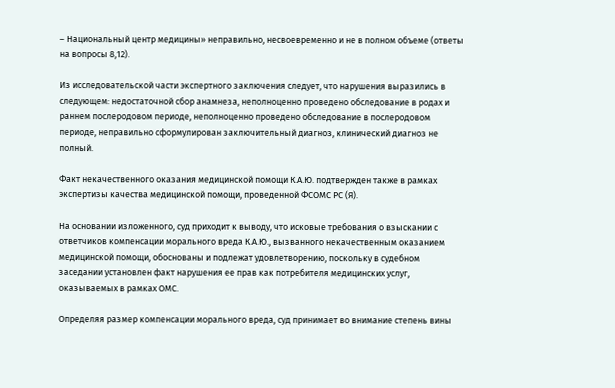– Национальный центр медицины» неправильно, несвоевременно и не в полном объеме (ответы на вопросы 8,12).

Из исследовательской части экспертного заключения следует, что нарушения выразились в следующем: недостаточной сбор анамнеза, неполноценно проведено обследование в родах и раннем послеродовом периоде, неполноценно проведено обследование в послеродовом периоде, неправильно сформулирован заключительный диагноз, клинический диагноз не полный.

Факт некачественного оказания медицинской помощи К.А.Ю. подтвержден также в рамках экспертизы качества медицинской помощи, проведенной ФСОМС РС (Я).

На основании изложенного, суд приходит к выводу, что исковые требования о взыскании с ответчиков компенсации морального вреда К.А.Ю., вызванного некачественным оказанием медицинской помощи, обоснованы и подлежат удовлетворению, поскольку в судебном заседании установлен факт нарушения ее прав как потребителя медицинских услуг, оказываемых в рамках ОМС.

Определяя размер компенсации морального вреда, суд принимает во внимание степень вины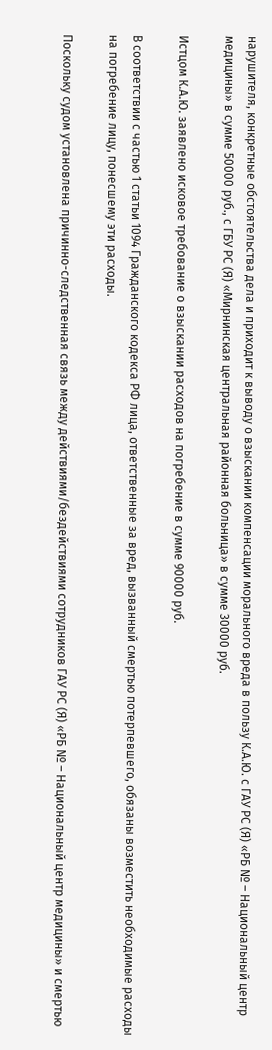нарушителя, конкретные обстоятельства дела и приходит к выводу о взыскании компенсации морального вреда в пользу К.А.Ю. с ГАУ РС (Я) «РБ № – Национальный центр медицины» в сумме 50000 руб., с ГБУ РС (Я) «Мирнинская центральная районная больница» в сумме 30000 руб.

Истцом К.А.Ю. заявлено исковое требование о взыскании расходов на погребение в сумме 90000 руб.

В соответствии с частью 1 статьи 1094 Гражданского кодекса РФ лица, ответственные за вред, вызванный смертью потерпевшего, обязаны возместить необходимые расходы на погребение лицу, понесшему эти расходы.

Поскольку судом установлена причинно-следственная связь между действиями/бездействиями сотрудников ГАУ РС (Я) «РБ № – Национальный центр медицины» и смертью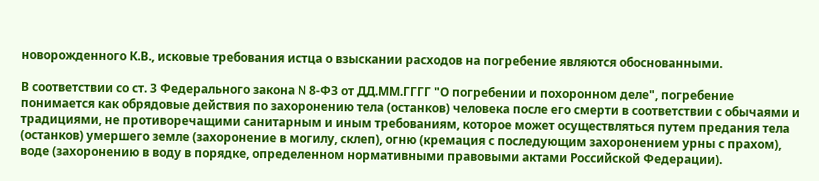новорожденного К.В., исковые требования истца о взыскании расходов на погребение являются обоснованными.

В соответствии со ст. 3 Федерального закона N 8-ФЗ от ДД.ММ.ГГГГ "О погребении и похоронном деле", погребение понимается как обрядовые действия по захоронению тела (останков) человека после его смерти в соответствии с обычаями и традициями, не противоречащими санитарным и иным требованиям, которое может осуществляться путем предания тела (останков) умершего земле (захоронение в могилу, склеп), огню (кремация с последующим захоронением урны с прахом), воде (захоронению в воду в порядке, определенном нормативными правовыми актами Российской Федерации).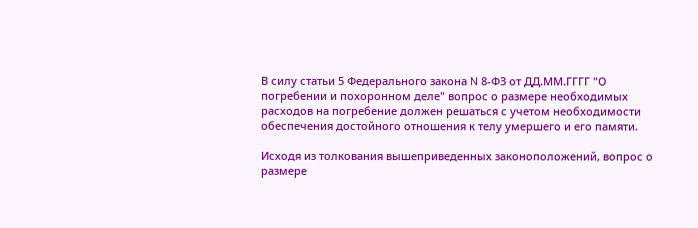В силу статьи 5 Федерального закона N 8-ФЗ от ДД.ММ.ГГГГ "О погребении и похоронном деле" вопрос о размере необходимых расходов на погребение должен решаться с учетом необходимости обеспечения достойного отношения к телу умершего и его памяти.

Исходя из толкования вышеприведенных законоположений, вопрос о размере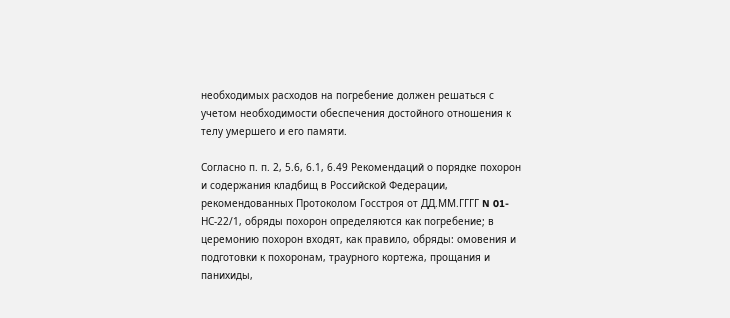необходимых расходов на погребение должен решаться с учетом необходимости обеспечения достойного отношения к телу умершего и его памяти.

Согласно п. п. 2, 5.6, 6.1, 6.49 Рекомендаций о порядке похорон и содержания кладбищ в Российской Федерации, рекомендованных Протоколом Госстроя от ДД.ММ.ГГГГ N 01-НС-22/1, обряды похорон определяются как погребение; в церемонию похорон входят, как правило, обряды: омовения и подготовки к похоронам, траурного кортежа, прощания и панихиды,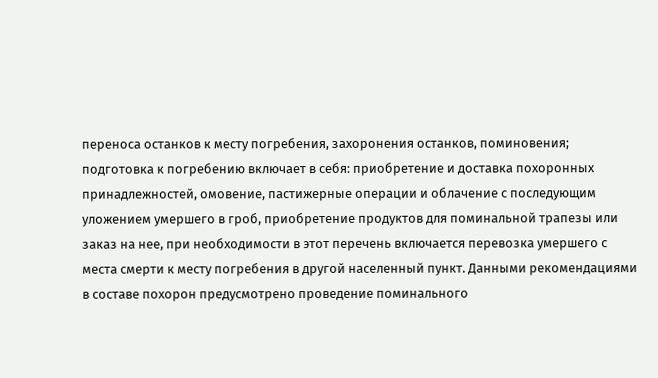переноса останков к месту погребения, захоронения останков, поминовения; подготовка к погребению включает в себя: приобретение и доставка похоронных принадлежностей, омовение, пастижерные операции и облачение с последующим уложением умершего в гроб, приобретение продуктов для поминальной трапезы или заказ на нее, при необходимости в этот перечень включается перевозка умершего с места смерти к месту погребения в другой населенный пункт. Данными рекомендациями в составе похорон предусмотрено проведение поминального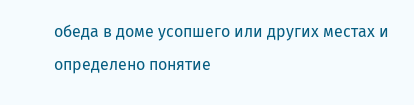обеда в доме усопшего или других местах и определено понятие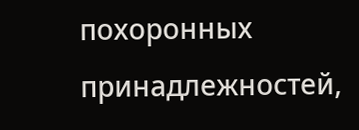похоронных принадлежностей,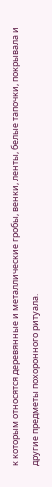к которым относятся деревянные и металлические гробы, венки, ленты, белые тапочки, покрывала и другие предметы похоронного ритуала.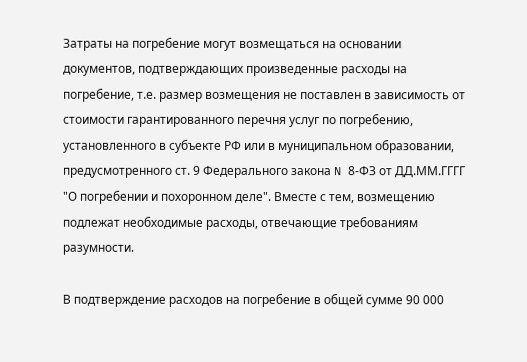Затраты на погребение могут возмещаться на основании документов, подтверждающих произведенные расходы на погребение, т.е. размер возмещения не поставлен в зависимость от стоимости гарантированного перечня услуг по погребению, установленного в субъекте РФ или в муниципальном образовании, предусмотренного ст. 9 Федерального закона N 8-ФЗ от ДД.ММ.ГГГГ "О погребении и похоронном деле". Вместе с тем, возмещению подлежат необходимые расходы, отвечающие требованиям разумности.

В подтверждение расходов на погребение в общей сумме 90 000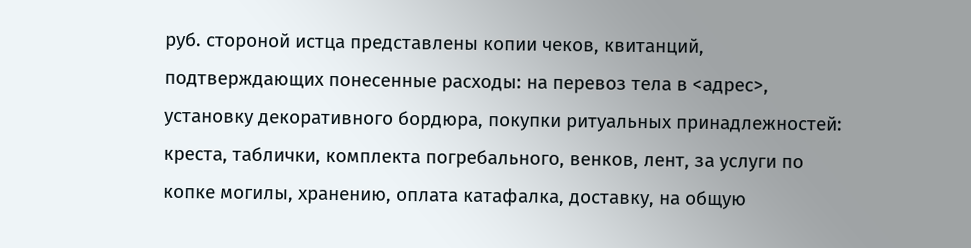руб. стороной истца представлены копии чеков, квитанций, подтверждающих понесенные расходы: на перевоз тела в <адрес>, установку декоративного бордюра, покупки ритуальных принадлежностей: креста, таблички, комплекта погребального, венков, лент, за услуги по копке могилы, хранению, оплата катафалка, доставку, на общую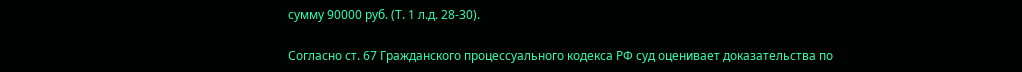сумму 90000 руб. (Т. 1 л.д. 28-30).

Согласно ст. 67 Гражданского процессуального кодекса РФ суд оценивает доказательства по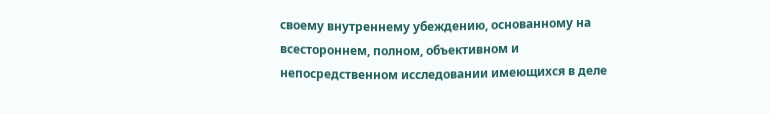своему внутреннему убеждению, основанному на всестороннем, полном, объективном и непосредственном исследовании имеющихся в деле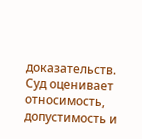доказательств. Суд оценивает относимость, допустимость и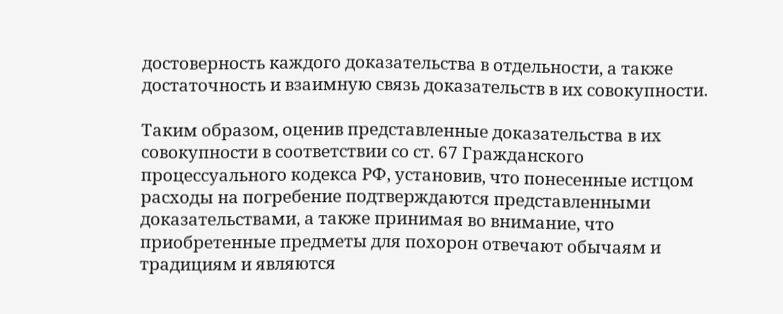достоверность каждого доказательства в отдельности, а также достаточность и взаимную связь доказательств в их совокупности.

Таким образом, оценив представленные доказательства в их совокупности в соответствии со ст. 67 Гражданского процессуального кодекса РФ, установив, что понесенные истцом расходы на погребение подтверждаются представленными доказательствами, а также принимая во внимание, что приобретенные предметы для похорон отвечают обычаям и традициям и являются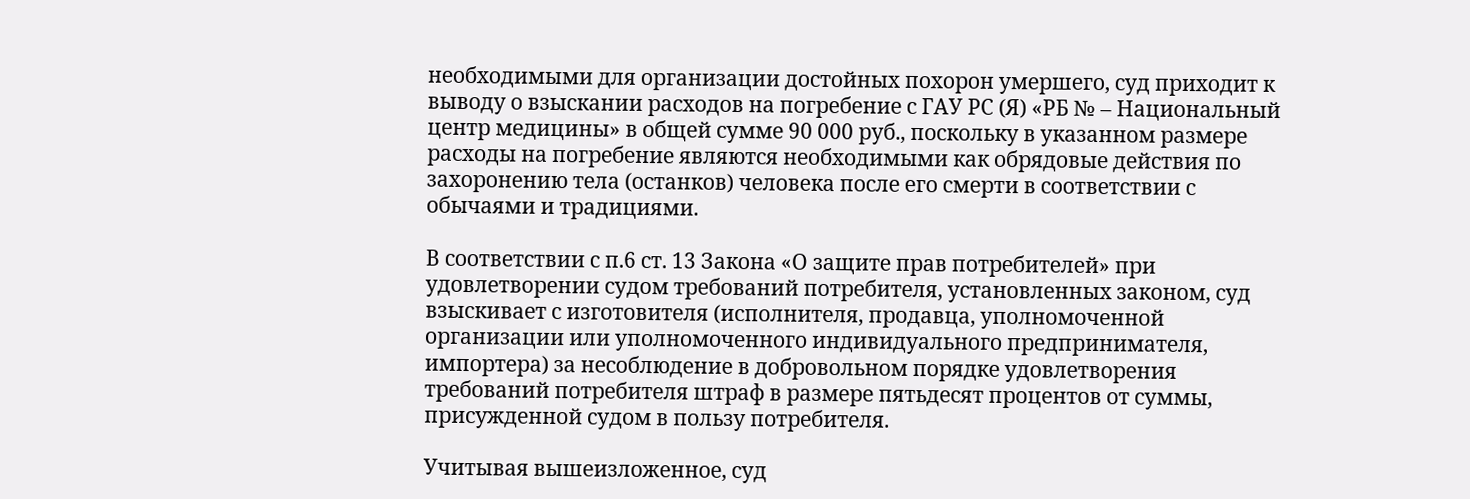необходимыми для организации достойных похорон умершего, суд приходит к выводу о взыскании расходов на погребение с ГАУ РС (Я) «РБ № – Национальный центр медицины» в общей сумме 90 000 руб., поскольку в указанном размере расходы на погребение являются необходимыми как обрядовые действия по захоронению тела (останков) человека после его смерти в соответствии с обычаями и традициями.

В соответствии с п.6 ст. 13 Закона «О защите прав потребителей» при удовлетворении судом требований потребителя, установленных законом, суд взыскивает с изготовителя (исполнителя, продавца, уполномоченной организации или уполномоченного индивидуального предпринимателя, импортера) за несоблюдение в добровольном порядке удовлетворения требований потребителя штраф в размере пятьдесят процентов от суммы, присужденной судом в пользу потребителя.

Учитывая вышеизложенное, суд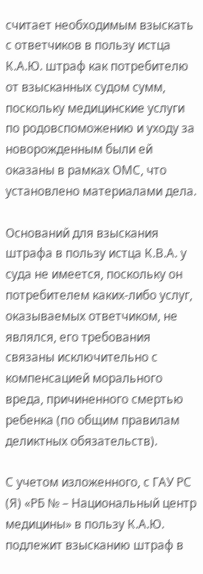считает необходимым взыскать с ответчиков в пользу истца К.А.Ю. штраф как потребителю от взысканных судом сумм, поскольку медицинские услуги по родовспоможению и уходу за новорожденным были ей оказаны в рамках ОМС, что установлено материалами дела.

Оснований для взыскания штрафа в пользу истца К.В.А. у суда не имеется, поскольку он потребителем каких-либо услуг, оказываемых ответчиком, не являлся, его требования связаны исключительно с компенсацией морального вреда, причиненного смертью ребенка (по общим правилам деликтных обязательств).

С учетом изложенного, с ГАУ РС (Я) «РБ № – Национальный центр медицины» в пользу К.А.Ю. подлежит взысканию штраф в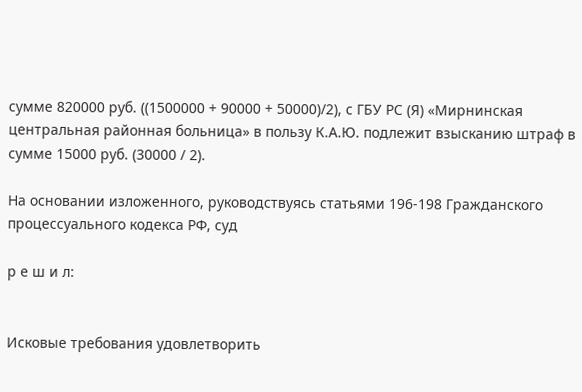сумме 820000 руб. ((1500000 + 90000 + 50000)/2), с ГБУ РС (Я) «Мирнинская центральная районная больница» в пользу К.А.Ю. подлежит взысканию штраф в сумме 15000 руб. (30000 / 2).

На основании изложенного, руководствуясь статьями 196-198 Гражданского процессуального кодекса РФ, суд

р е ш и л:


Исковые требования удовлетворить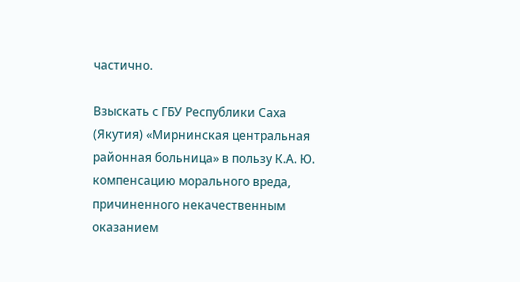частично.

Взыскать с ГБУ Республики Саха (Якутия) «Мирнинская центральная районная больница» в пользу К.А. Ю. компенсацию морального вреда, причиненного некачественным оказанием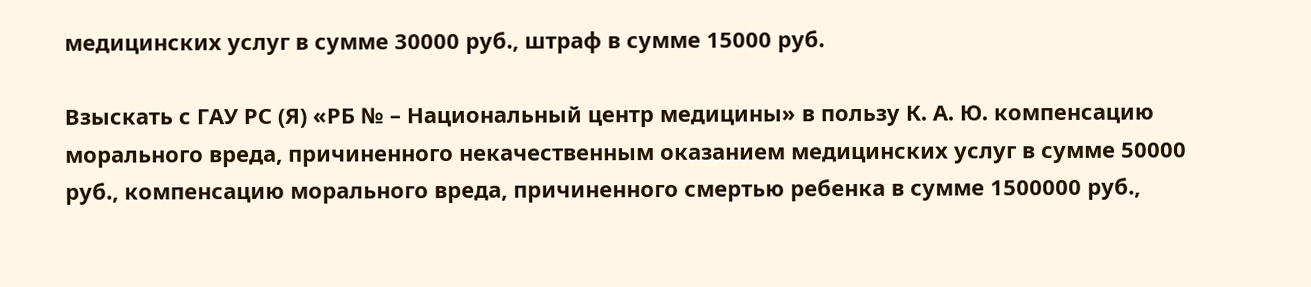медицинских услуг в сумме 30000 руб., штраф в сумме 15000 руб.

Взыскать с ГАУ РС (Я) «РБ № – Национальный центр медицины» в пользу К. А. Ю. компенсацию морального вреда, причиненного некачественным оказанием медицинских услуг в сумме 50000 руб., компенсацию морального вреда, причиненного смертью ребенка в сумме 1500000 руб.,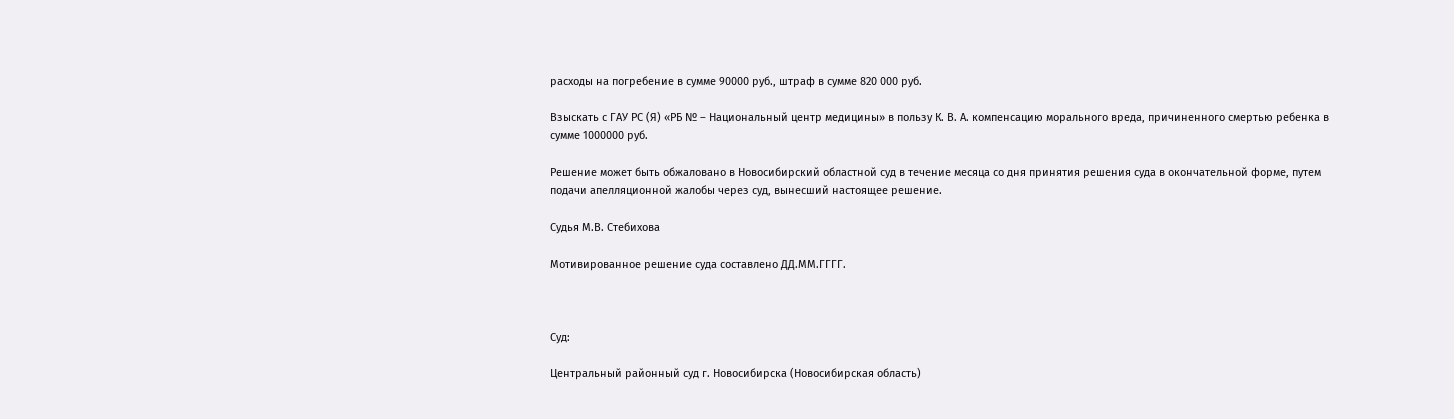расходы на погребение в сумме 90000 руб., штраф в сумме 820 000 руб.

Взыскать с ГАУ РС (Я) «РБ № – Национальный центр медицины» в пользу К. В. А. компенсацию морального вреда, причиненного смертью ребенка в сумме 1000000 руб.

Решение может быть обжаловано в Новосибирский областной суд в течение месяца со дня принятия решения суда в окончательной форме, путем подачи апелляционной жалобы через суд, вынесший настоящее решение.

Судья М.В. Стебихова

Мотивированное решение суда составлено ДД.ММ.ГГГГ.



Суд:

Центральный районный суд г. Новосибирска (Новосибирская область)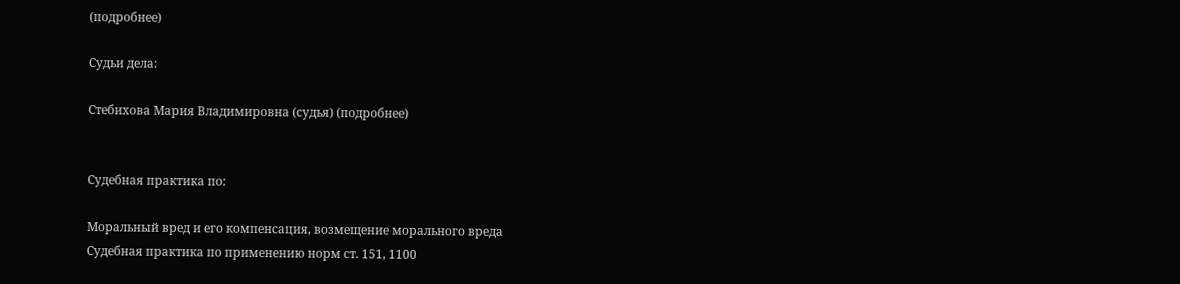(подробнее)

Судьи дела:

Стебихова Мария Владимировна (судья) (подробнее)


Судебная практика по:

Моральный вред и его компенсация, возмещение морального вреда
Судебная практика по применению норм ст. 151, 1100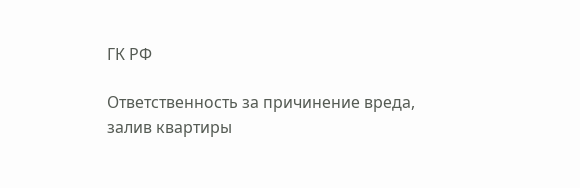ГК РФ

Ответственность за причинение вреда, залив квартиры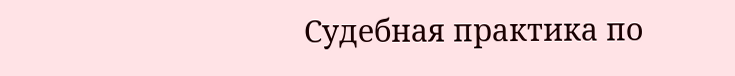Судебная практика по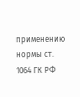применению нормы ст. 1064 ГК РФ